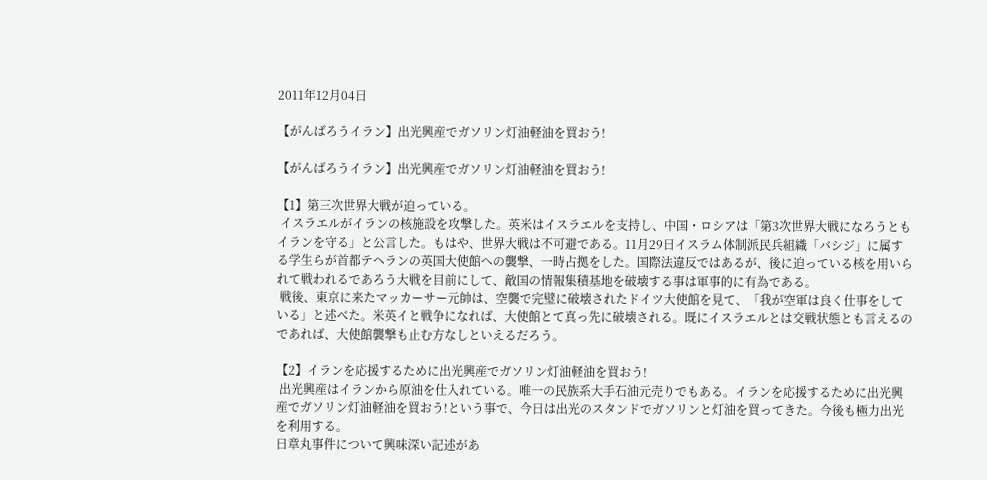2011年12月04日

【がんばろうイラン】出光興産でガソリン灯油軽油を買おう!

【がんばろうイラン】出光興産でガソリン灯油軽油を買おう!

【1】第三次世界大戦が迫っている。
 イスラエルがイランの核施設を攻撃した。英米はイスラエルを支持し、中国・ロシアは「第3次世界大戦になろうともイランを守る」と公言した。もはや、世界大戦は不可避である。11月29日イスラム体制派民兵組織「バシジ」に属する学生らが首都テヘランの英国大使館への襲撃、一時占拠をした。国際法違反ではあるが、後に迫っている核を用いられて戦われるであろう大戦を目前にして、敵国の情報集積基地を破壊する事は軍事的に有為である。
 戦後、東京に来たマッカーサー元帥は、空襲で完璧に破壊されたドイツ大使館を見て、「我が空軍は良く仕事をしている」と述べた。米英イと戦争になれば、大使館とて真っ先に破壊される。既にイスラエルとは交戦状態とも言えるのであれば、大使館襲撃も止む方なしといえるだろう。

【2】イランを応援するために出光興産でガソリン灯油軽油を買おう!
 出光興産はイランから原油を仕入れている。唯一の民族系大手石油元売りでもある。イランを応援するために出光興産でガソリン灯油軽油を買おう!という事で、今日は出光のスタンドでガソリンと灯油を買ってきた。今後も極力出光を利用する。
日章丸事件について興味深い記述があ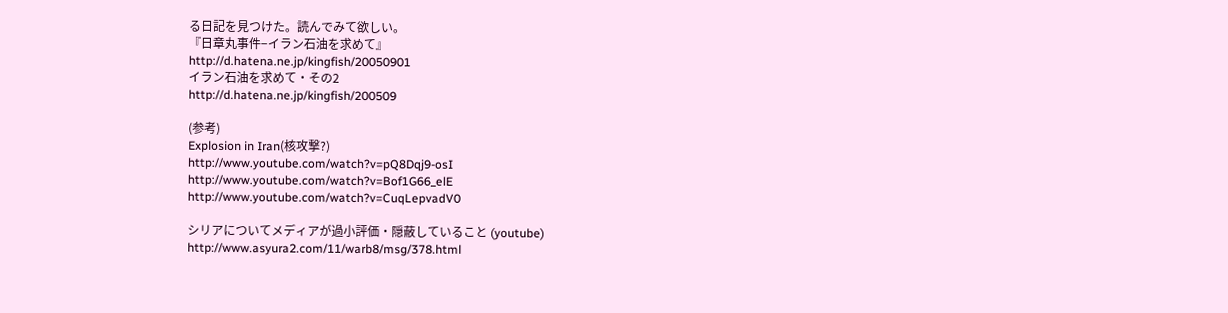る日記を見つけた。読んでみて欲しい。
『日章丸事件−イラン石油を求めて』
http://d.hatena.ne.jp/kingfish/20050901
イラン石油を求めて・その2
http://d.hatena.ne.jp/kingfish/200509

(参考)
Explosion in Iran(核攻撃?)
http://www.youtube.com/watch?v=pQ8Dqj9-osI
http://www.youtube.com/watch?v=Bof1G66_elE
http://www.youtube.com/watch?v=CuqLepvadV0

シリアについてメディアが過小評価・隠蔽していること (youtube)
http://www.asyura2.com/11/warb8/msg/378.html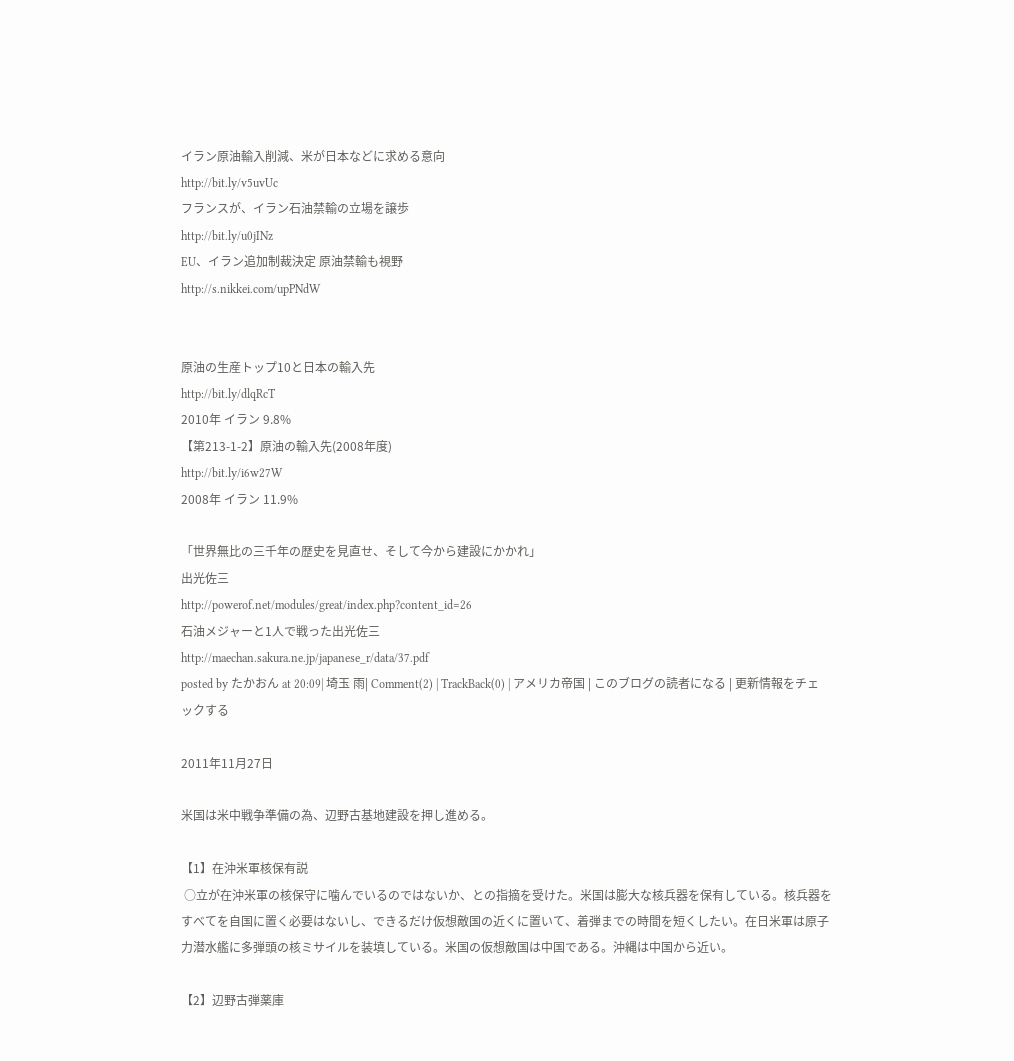イラン原油輸入削減、米が日本などに求める意向
http://bit.ly/v5uvUc
フランスが、イラン石油禁輸の立場を譲歩
http://bit.ly/u0jINz
EU、イラン追加制裁決定 原油禁輸も視野
http://s.nikkei.com/upPNdW


原油の生産トップ10と日本の輸入先
http://bit.ly/dlqRcT
2010年 イラン 9.8%
【第213-1-2】原油の輸入先(2008年度)
http://bit.ly/i6w27W
2008年 イラン 11.9%

「世界無比の三千年の歴史を見直せ、そして今から建設にかかれ」
出光佐三
http://powerof.net/modules/great/index.php?content_id=26
石油メジャーと1人で戦った出光佐三
http://maechan.sakura.ne.jp/japanese_r/data/37.pdf
posted by たかおん at 20:09| 埼玉 雨| Comment(2) | TrackBack(0) | アメリカ帝国 | このブログの読者になる | 更新情報をチェックする

2011年11月27日

米国は米中戦争準備の為、辺野古基地建設を押し進める。

【1】在沖米軍核保有説
 ○立が在沖米軍の核保守に噛んでいるのではないか、との指摘を受けた。米国は膨大な核兵器を保有している。核兵器をすべてを自国に置く必要はないし、できるだけ仮想敵国の近くに置いて、着弾までの時間を短くしたい。在日米軍は原子力潜水艦に多弾頭の核ミサイルを装填している。米国の仮想敵国は中国である。沖縄は中国から近い。

【2】辺野古弾薬庫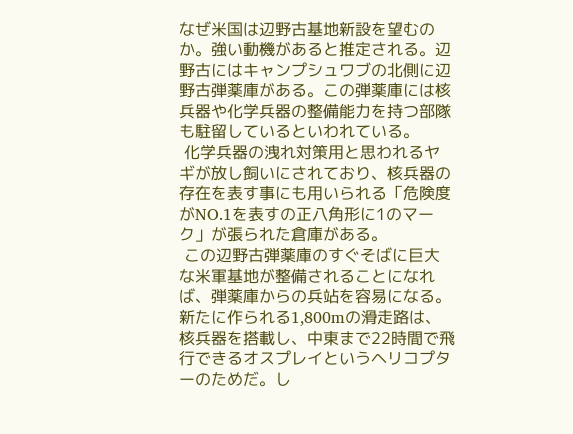なぜ米国は辺野古基地新設を望むのか。強い動機があると推定される。辺野古にはキャンプシュワブの北側に辺野古弾薬庫がある。この弾薬庫には核兵器や化学兵器の整備能力を持つ部隊も駐留しているといわれている。
 化学兵器の洩れ対策用と思われるヤギが放し飼いにされており、核兵器の存在を表す事にも用いられる「危険度がNO.1を表すの正八角形に1のマーク」が張られた倉庫がある。
 この辺野古弾薬庫のすぐそばに巨大な米軍基地が整備されることになれば、弾薬庫からの兵站を容易になる。新たに作られる1,800mの滑走路は、核兵器を搭載し、中東まで22時間で飛行できるオスプレイというヘリコプターのためだ。し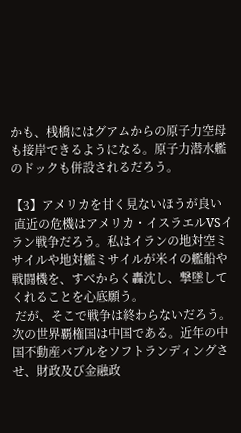かも、桟橋にはグアムからの原子力空母も接岸できるようになる。原子力潜水艦のドックも併設されるだろう。

【3】アメリカを甘く見ないほうが良い
 直近の危機はアメリカ・イスラエルVSイラン戦争だろう。私はイランの地対空ミサイルや地対艦ミサイルが米イの艦船や戦闘機を、すべからく轟沈し、撃墜してくれることを心底願う。
 だが、そこで戦争は終わらないだろう。次の世界覇権国は中国である。近年の中国不動産バブルをソフトランディングさせ、財政及び金融政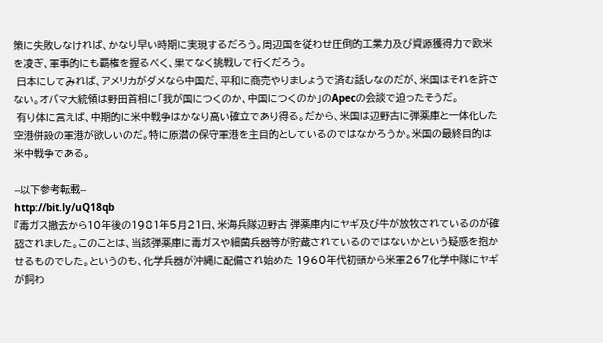策に失敗しなければ、かなり早い時期に実現するだろう。周辺国を従わせ圧倒的工業力及び資源獲得力で欧米を凌ぎ、軍事的にも覇権を握るべく、果てなく挑戦して行くだろう。
 日本にしてみれば、アメリカがダメなら中国だ、平和に商売やりましょうで済む話しなのだが、米国はそれを許さない。オバマ大統領は野田首相に「我が国につくのか、中国につくのか」のApecの会談で迫ったそうだ。
 有り体に言えば、中期的に米中戦争はかなり高い確立であり得る。だから、米国は辺野古に弾薬庫と一体化した空港併設の軍港が欲しいのだ。特に原潜の保守軍港を主目的としているのではなかろうか。米国の最終目的は米中戦争である。

--以下参考転載--
http://bit.ly/uQ18qb
『毒ガス撤去から10年後の1981年5月21日、米海兵隊辺野古 弾薬庫内にヤギ及び牛が放牧されているのが確認されました。このことは、当該弾薬庫に毒ガスや細菌兵器等が貯蔵されているのではないかという疑惑を抱かせるものでした。というのも、化学兵器が沖縄に配備され始めた 1960年代初頭から米軍267化学中隊にヤギが飼わ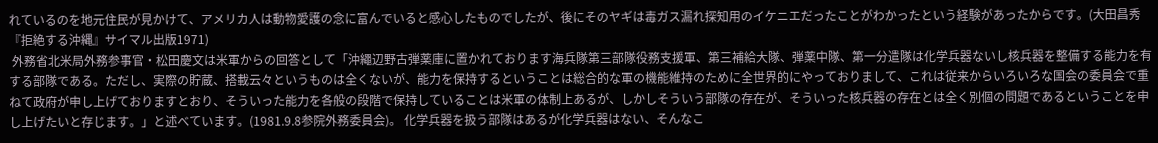れているのを地元住民が見かけて、アメリカ人は動物愛護の念に富んでいると感心したものでしたが、後にそのヤギは毒ガス漏れ探知用のイケニエだったことがわかったという経験があったからです。(大田昌秀『拒絶する沖縄』サイマル出版1971)
 外務省北米局外務参事官・松田慶文は米軍からの回答として「沖繩辺野古弾薬庫に置かれております海兵隊第三部隊役務支援軍、第三補給大隊、弾薬中隊、第一分遣隊は化学兵器ないし核兵器を整備する能力を有する部隊である。ただし、実際の貯蔵、搭載云々というものは全くないが、能力を保持するということは総合的な軍の機能維持のために全世界的にやっておりまして、これは従来からいろいろな国会の委員会で重ねて政府が申し上げておりますとおり、そういった能力を各般の段階で保持していることは米軍の体制上あるが、しかしそういう部隊の存在が、そういった核兵器の存在とは全く別個の問題であるということを申し上げたいと存じます。」と述べています。(1981.9.8参院外務委員会)。 化学兵器を扱う部隊はあるが化学兵器はない、そんなこ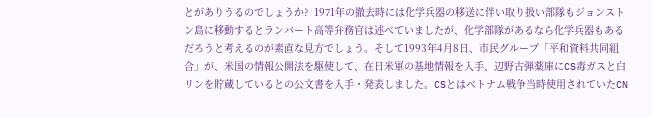とがありうるのでしょうか?  1971年の撤去時には化学兵器の移送に伴い取り扱い部隊もジョンストン島に移動するとランバート高等弁務官は述べていましたが、化学部隊があるなら化学兵器もあるだろうと考えるのが素直な見方でしょう。そして1993年4月8日、市民グループ「平和資料共同組合」が、米国の情報公開法を駆使して、在日米軍の基地情報を入手、辺野古弾薬庫にCS毒ガスと白リンを貯蔵しているとの公文書を入手・発表しました。CSとはベトナム戦争当時使用されていたCN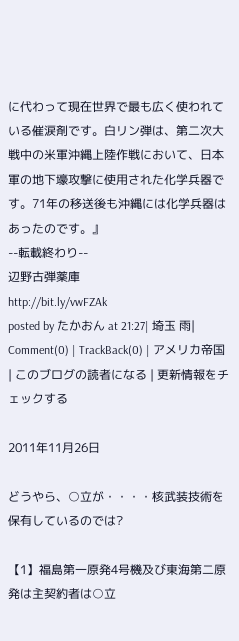に代わって現在世界で最も広く使われている催涙剤です。白リン弾は、第二次大戦中の米軍沖縄上陸作戦において、日本軍の地下壕攻撃に使用された化学兵器です。71年の移送後も沖縄には化学兵器はあったのです。』
--転載終わり--
辺野古弾薬庫
http://bit.ly/vwFZAk
posted by たかおん at 21:27| 埼玉 雨| Comment(0) | TrackBack(0) | アメリカ帝国 | このブログの読者になる | 更新情報をチェックする

2011年11月26日

どうやら、○立が・・・・核武装技術を保有しているのでは?

【1】福島第一原発4号機及び東海第二原発は主契約者は○立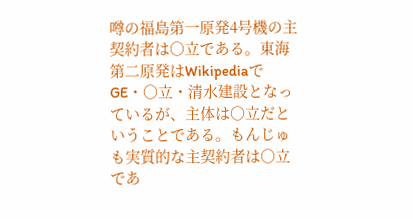噂の福島第一原発4号機の主契約者は○立である。東海第二原発はWikipediaでGE・○立・清水建設となっているが、主体は○立だということである。もんじゅも実質的な主契約者は○立であ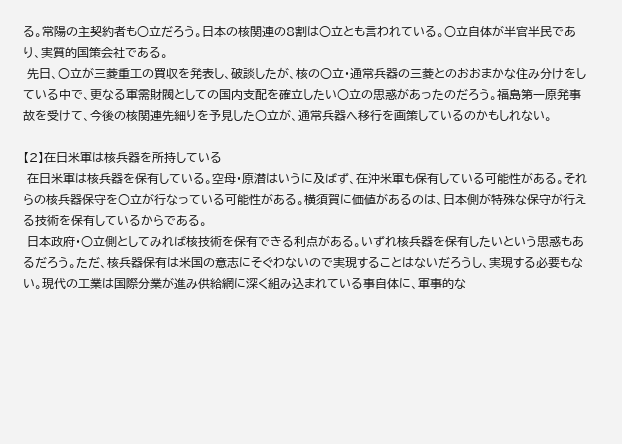る。常陽の主契約者も○立だろう。日本の核関連の8割は○立とも言われている。○立自体が半官半民であり、実質的国策会社である。
 先日、○立が三菱重工の買収を発表し、破談したが、核の○立・通常兵器の三菱とのおおまかな住み分けをしている中で、更なる軍需財閥としての国内支配を確立したい○立の思惑があったのだろう。福島第一原発事故を受けて、今後の核関連先細りを予見した○立が、通常兵器へ移行を画策しているのかもしれない。

【2】在日米軍は核兵器を所持している
 在日米軍は核兵器を保有している。空母・原潜はいうに及ばず、在沖米軍も保有している可能性がある。それらの核兵器保守を○立が行なっている可能性がある。横須賀に価値があるのは、日本側が特殊な保守が行える技術を保有しているからである。
 日本政府・○立側としてみれば核技術を保有できる利点がある。いずれ核兵器を保有したいという思惑もあるだろう。ただ、核兵器保有は米国の意志にそぐわないので実現することはないだろうし、実現する必要もない。現代の工業は国際分業が進み供給網に深く組み込まれている事自体に、軍事的な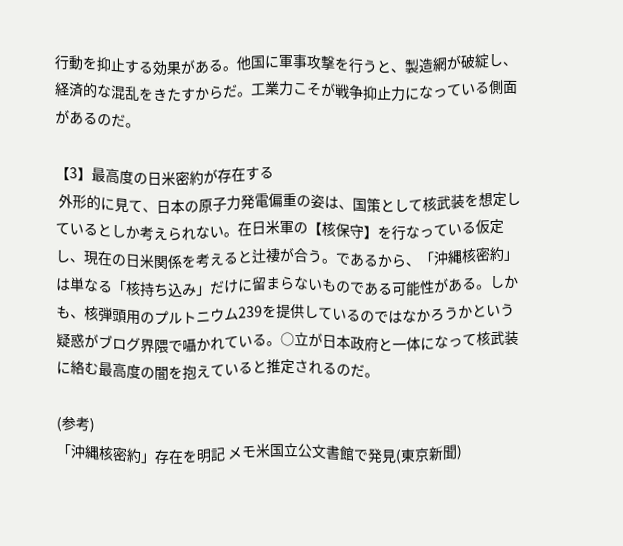行動を抑止する効果がある。他国に軍事攻撃を行うと、製造網が破綻し、経済的な混乱をきたすからだ。工業力こそが戦争抑止力になっている側面があるのだ。

【3】最高度の日米密約が存在する
 外形的に見て、日本の原子力発電偏重の姿は、国策として核武装を想定しているとしか考えられない。在日米軍の【核保守】を行なっている仮定し、現在の日米関係を考えると辻褄が合う。であるから、「沖縄核密約」は単なる「核持ち込み」だけに留まらないものである可能性がある。しかも、核弾頭用のプルトニウム239を提供しているのではなかろうかという疑惑がブログ界隈で囁かれている。○立が日本政府と一体になって核武装に絡む最高度の闇を抱えていると推定されるのだ。

(参考)
「沖縄核密約」存在を明記 メモ米国立公文書館で発見(東京新聞)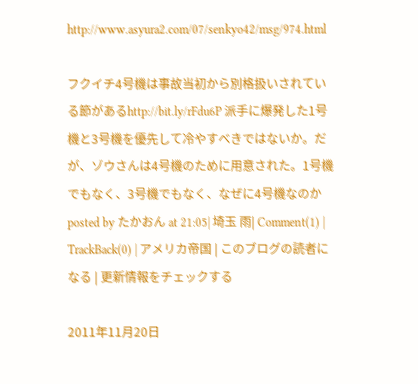http://www.asyura2.com/07/senkyo42/msg/974.html

フクイチ4号機は事故当初から別格扱いされている節があるhttp://bit.ly/rFdu6P 派手に爆発した1号機と3号機を優先して冷やすべきではないか。だが、ゾウさんは4号機のために用意された。1号機でもなく、3号機でもなく、なぜに4号機なのか
posted by たかおん at 21:05| 埼玉 雨| Comment(1) | TrackBack(0) | アメリカ帝国 | このブログの読者になる | 更新情報をチェックする

2011年11月20日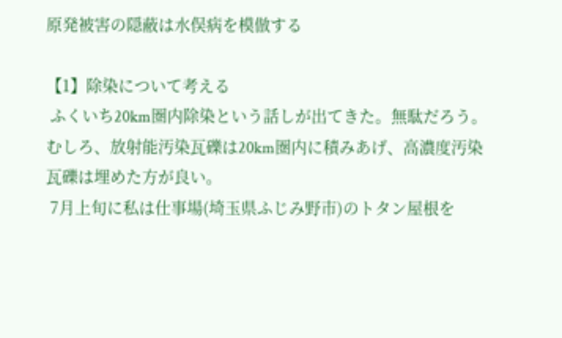原発被害の隠蔽は水俣病を模倣する

【1】除染について考える
 ふくいち20km圏内除染という話しが出てきた。無駄だろう。むしろ、放射能汚染瓦礫は20km圏内に積みあげ、高濃度汚染瓦礫は埋めた方が良い。
 7月上旬に私は仕事場(埼玉県ふじみ野市)のトタン屋根を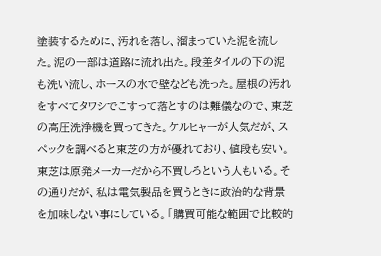塗装するために、汚れを落し、溜まっていた泥を流した。泥の一部は道路に流れ出た。段差タイルの下の泥も洗い流し、ホースの水で壁なども洗った。屋根の汚れをすべてタワシでこすって落とすのは難儀なので、東芝の高圧洗浄機を買ってきた。ケルヒャーが人気だが、スペックを調べると東芝の方が優れており、値段も安い。東芝は原発メーカーだから不買しろという人もいる。その通りだが、私は電気製品を買うときに政治的な背景を加味しない事にしている。「購買可能な範囲で比較的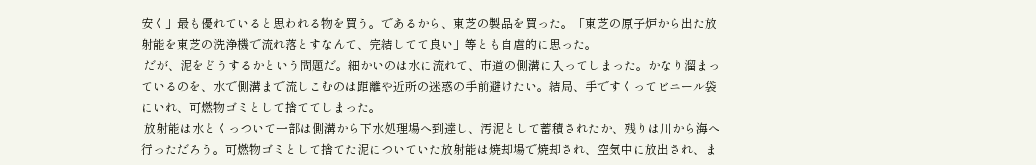安く」最も優れていると思われる物を買う。であるから、東芝の製品を買った。「東芝の原子炉から出た放射能を東芝の洗浄機で流れ落とすなんて、完結してて良い」等とも自虐的に思った。
 だが、泥をどうするかという問題だ。細かいのは水に流れて、市道の側溝に入ってしまった。かなり溜まっているのを、水で側溝まで流しこむのは距離や近所の迷惑の手前避けたい。結局、手ですくってビニール袋にいれ、可燃物ゴミとして捨ててしまった。
 放射能は水とくっついて一部は側溝から下水処理場へ到達し、汚泥として蓄積されたか、残りは川から海へ行っただろう。可燃物ゴミとして捨てた泥についていた放射能は焼却場で焼却され、空気中に放出され、ま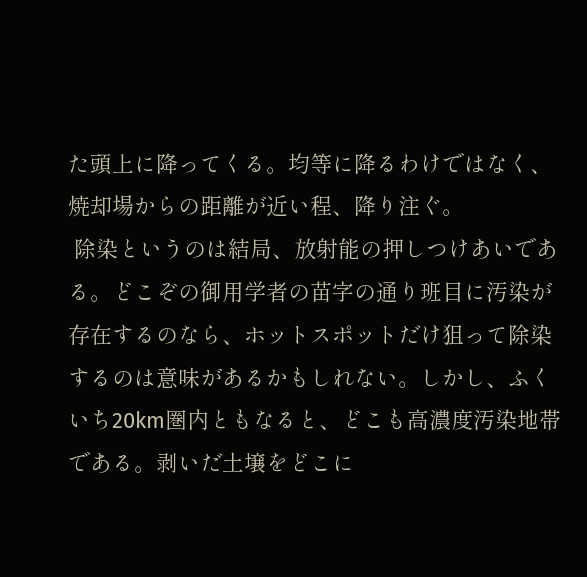た頭上に降ってくる。均等に降るわけではなく、焼却場からの距離が近い程、降り注ぐ。
 除染というのは結局、放射能の押しつけあいである。どこぞの御用学者の苗字の通り班目に汚染が存在するのなら、ホットスポットだけ狙って除染するのは意味があるかもしれない。しかし、ふくいち20km圏内ともなると、どこも高濃度汚染地帯である。剥いだ土壌をどこに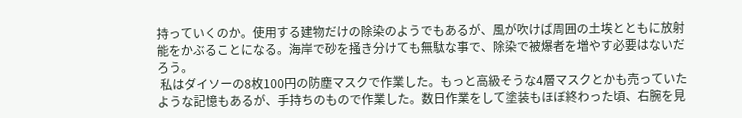持っていくのか。使用する建物だけの除染のようでもあるが、風が吹けば周囲の土埃とともに放射能をかぶることになる。海岸で砂を掻き分けても無駄な事で、除染で被爆者を増やす必要はないだろう。
 私はダイソーの8枚100円の防塵マスクで作業した。もっと高級そうな4層マスクとかも売っていたような記憶もあるが、手持ちのもので作業した。数日作業をして塗装もほぼ終わった頃、右腕を見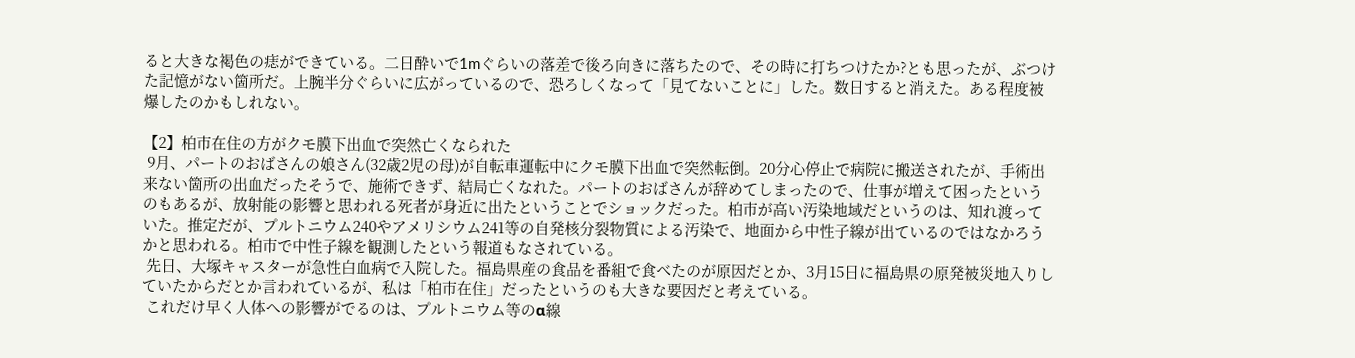ると大きな褐色の痣ができている。二日酔いで1mぐらいの落差で後ろ向きに落ちたので、その時に打ちつけたか?とも思ったが、ぶつけた記憶がない箇所だ。上腕半分ぐらいに広がっているので、恐ろしくなって「見てないことに」した。数日すると消えた。ある程度被爆したのかもしれない。

【2】柏市在住の方がクモ膜下出血で突然亡くなられた
 9月、パートのおばさんの娘さん(32歳2児の母)が自転車運転中にクモ膜下出血で突然転倒。20分心停止で病院に搬送されたが、手術出来ない箇所の出血だったそうで、施術できず、結局亡くなれた。パートのおばさんが辞めてしまったので、仕事が増えて困ったというのもあるが、放射能の影響と思われる死者が身近に出たということでショックだった。柏市が高い汚染地域だというのは、知れ渡っていた。推定だが、プルトニウム240やアメリシウム241等の自発核分裂物質による汚染で、地面から中性子線が出ているのではなかろうかと思われる。柏市で中性子線を観測したという報道もなされている。
 先日、大塚キャスターが急性白血病で入院した。福島県産の食品を番組で食べたのが原因だとか、3月15日に福島県の原発被災地入りしていたからだとか言われているが、私は「柏市在住」だったというのも大きな要因だと考えている。
 これだけ早く人体への影響がでるのは、プルトニウム等のα線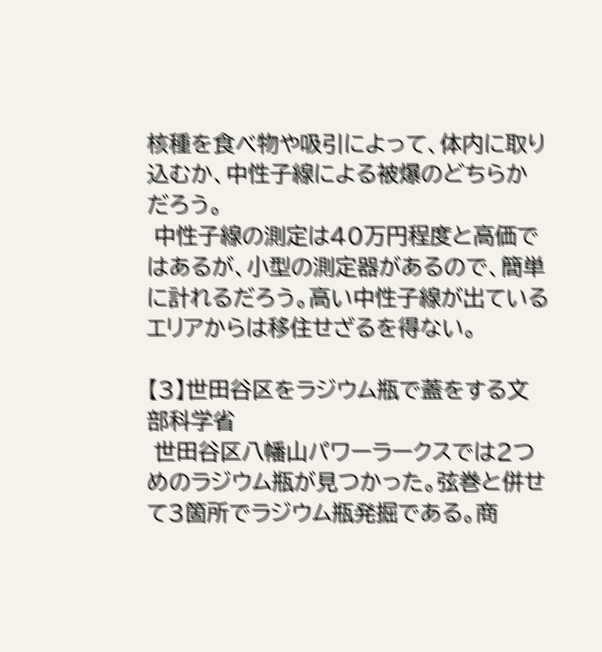核種を食べ物や吸引によって、体内に取り込むか、中性子線による被爆のどちらかだろう。
 中性子線の測定は40万円程度と高価ではあるが、小型の測定器があるので、簡単に計れるだろう。高い中性子線が出ているエリアからは移住せざるを得ない。

【3】世田谷区をラジウム瓶で蓋をする文部科学省
 世田谷区八幡山パワーラークスでは2つめのラジウム瓶が見つかった。弦巻と併せて3箇所でラジウム瓶発掘である。商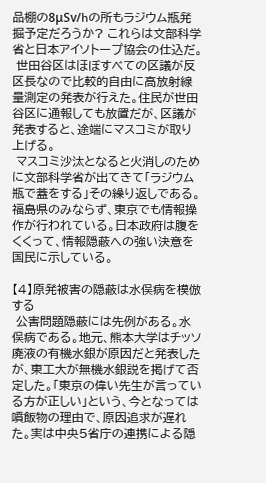品棚の8μSv/hの所もラジウム瓶発掘予定だろうか? これらは文部科学省と日本アイソトープ協会の仕込だ。
 世田谷区はほぼすべての区議が反区長なので比較的自由に高放射線量測定の発表が行えた。住民が世田谷区に通報しても放置だが、区議が発表すると、途端にマスコミが取り上げる。
 マスコミ沙汰となると火消しのために文部科学省が出てきて「ラジウム瓶で蓋をする」その繰り返しである。福島県のみならず、東京でも情報操作が行われている。日本政府は腹をくくって、情報隠蔽への強い決意を国民に示している。

【4】原発被害の隠蔽は水俣病を模倣する
 公害問題隠蔽には先例がある。水俣病である。地元、熊本大学はチッソ廃液の有機水銀が原因だと発表したが、東工大が無機水銀説を掲げて否定した。「東京の偉い先生が言っている方が正しい」という、今となっては噴飯物の理由で、原因追求が遅れた。実は中央5省庁の連携による隠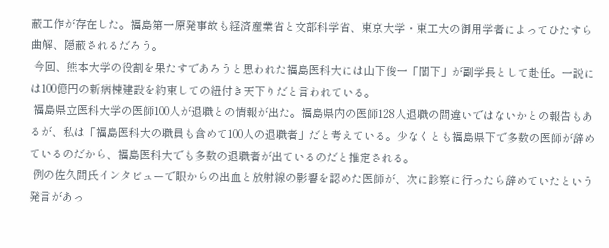蔽工作が存在した。福島第一原発事故も経済産業省と文部科学省、東京大学・東工大の御用学者によってひたすら曲解、隠蔽されるだろう。
 今回、熊本大学の役割を果たすであろうと思われた福島医科大には山下俊一「閣下」が副学長として赴任。一説には100億円の新病棟建設を約束しての紐付き天下りだと言われている。
 福島県立医科大学の医師100人が退職との情報が出た。福島県内の医師128人退職の間違いではないかとの報告もあるが、私は「福島医科大の職員も含めて100人の退職者」だと考えている。少なくとも福島県下で多数の医師が辞めているのだから、福島医科大でも多数の退職者が出ているのだと推定される。
 例の佐久間氏インタビューで眼からの出血と放射線の影響を認めた医師が、次に診察に行ったら辞めていたという発言があっ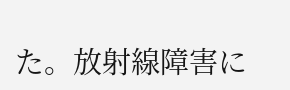た。放射線障害に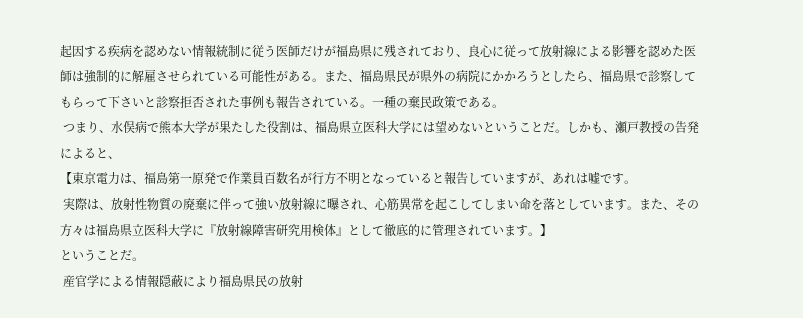起因する疾病を認めない情報統制に従う医師だけが福島県に残されており、良心に従って放射線による影響を認めた医師は強制的に解雇させられている可能性がある。また、福島県民が県外の病院にかかろうとしたら、福島県で診察してもらって下さいと診察拒否された事例も報告されている。一種の棄民政策である。
 つまり、水俣病で熊本大学が果たした役割は、福島県立医科大学には望めないということだ。しかも、瀬戸教授の告発によると、
【東京電力は、福島第一原発で作業員百数名が行方不明となっていると報告していますが、あれは嘘です。
 実際は、放射性物質の廃棄に伴って強い放射線に曝され、心筋異常を起こしてしまい命を落としています。また、その方々は福島県立医科大学に『放射線障害研究用検体』として徹底的に管理されています。】
ということだ。
 産官学による情報隠蔽により福島県民の放射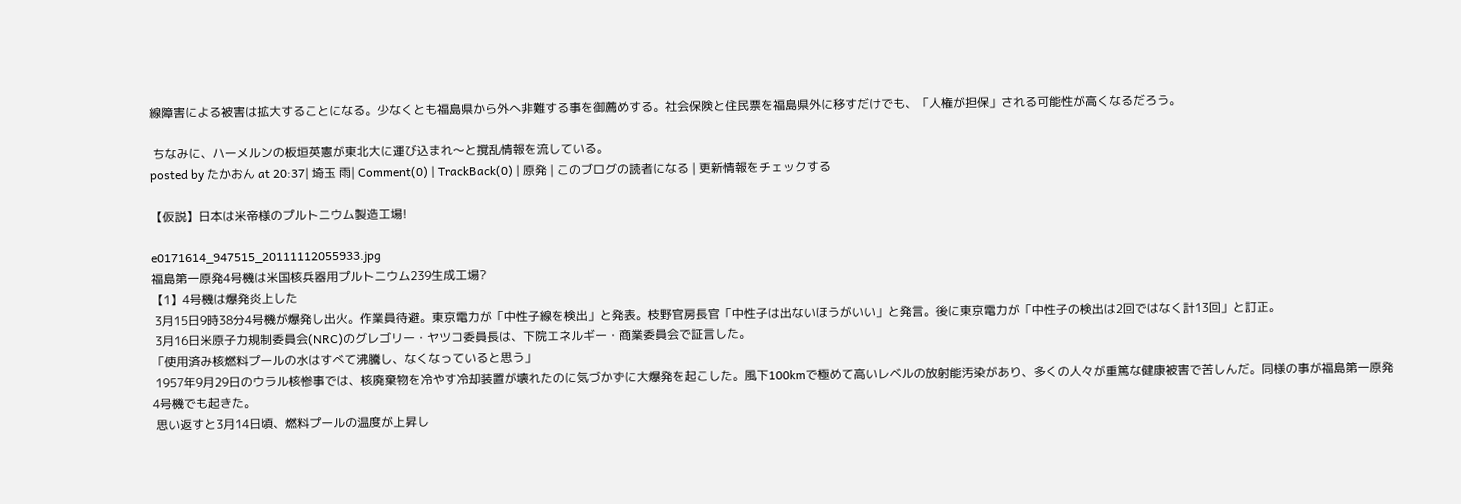線障害による被害は拡大することになる。少なくとも福島県から外へ非難する事を御薦めする。社会保険と住民票を福島県外に移すだけでも、「人権が担保」される可能性が高くなるだろう。

 ちなみに、ハーメルンの板垣英憲が東北大に運び込まれ〜と撹乱情報を流している。
posted by たかおん at 20:37| 埼玉 雨| Comment(0) | TrackBack(0) | 原発 | このブログの読者になる | 更新情報をチェックする

【仮説】日本は米帝様のプルトニウム製造工場!

e0171614_947515_20111112055933.jpg
福島第一原発4号機は米国核兵器用プルトニウム239生成工場?
【1】4号機は爆発炎上した
 3月15日9時38分4号機が爆発し出火。作業員待避。東京電力が「中性子線を検出」と発表。枝野官房長官「中性子は出ないほうがいい」と発言。後に東京電力が「中性子の検出は2回ではなく計13回」と訂正。
 3月16日米原子力規制委員会(NRC)のグレゴリー・ヤツコ委員長は、下院エネルギー・商業委員会で証言した。
「使用済み核燃料プールの水はすべて沸騰し、なくなっていると思う」
 1957年9月29日のウラル核惨事では、核廃棄物を冷やす冷却装置が壊れたのに気づかずに大爆発を起こした。風下100kmで極めて高いレベルの放射能汚染があり、多くの人々が重篤な健康被害で苦しんだ。同様の事が福島第一原発4号機でも起きた。
 思い返すと3月14日頃、燃料プールの温度が上昇し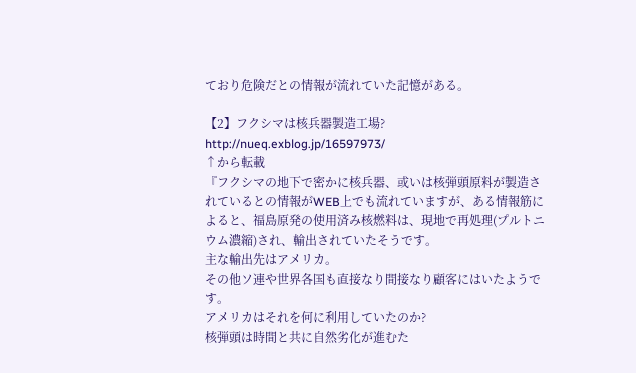ており危険だとの情報が流れていた記憶がある。

【2】フクシマは核兵器製造工場?
http://nueq.exblog.jp/16597973/
↑から転載
『フクシマの地下で密かに核兵器、或いは核弾頭原料が製造されているとの情報がWEB上でも流れていますが、ある情報筋によると、福島原発の使用済み核燃料は、現地で再処理(プルトニウム濃縮)され、輸出されていたそうです。
主な輸出先はアメリカ。
その他ソ連や世界各国も直接なり間接なり顧客にはいたようです。
アメリカはそれを何に利用していたのか?
核弾頭は時間と共に自然劣化が進むた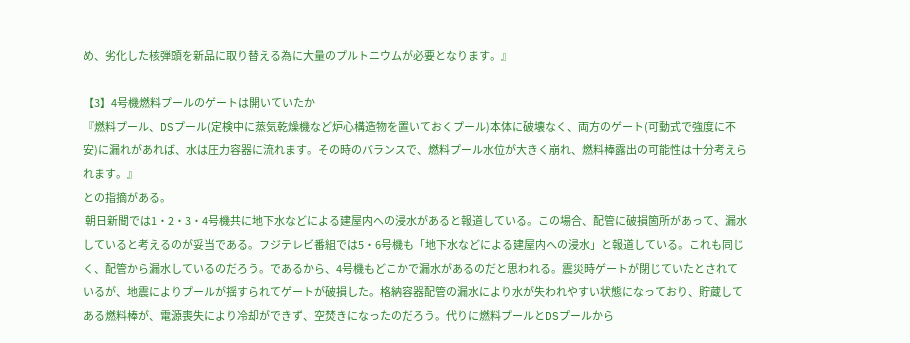め、劣化した核弾頭を新品に取り替える為に大量のプルトニウムが必要となります。』

【3】4号機燃料プールのゲートは開いていたか
『燃料プール、DSプール(定検中に蒸気乾燥機など炉心構造物を置いておくプール)本体に破壊なく、両方のゲート(可動式で強度に不安)に漏れがあれば、水は圧力容器に流れます。その時のバランスで、燃料プール水位が大きく崩れ、燃料棒露出の可能性は十分考えられます。』
との指摘がある。
 朝日新聞では1・2・3・4号機共に地下水などによる建屋内への浸水があると報道している。この場合、配管に破損箇所があって、漏水していると考えるのが妥当である。フジテレビ番組では5・6号機も「地下水などによる建屋内への浸水」と報道している。これも同じく、配管から漏水しているのだろう。であるから、4号機もどこかで漏水があるのだと思われる。震災時ゲートが閉じていたとされているが、地震によりプールが揺すられてゲートが破損した。格納容器配管の漏水により水が失われやすい状態になっており、貯蔵してある燃料棒が、電源喪失により冷却ができず、空焚きになったのだろう。代りに燃料プールとDSプールから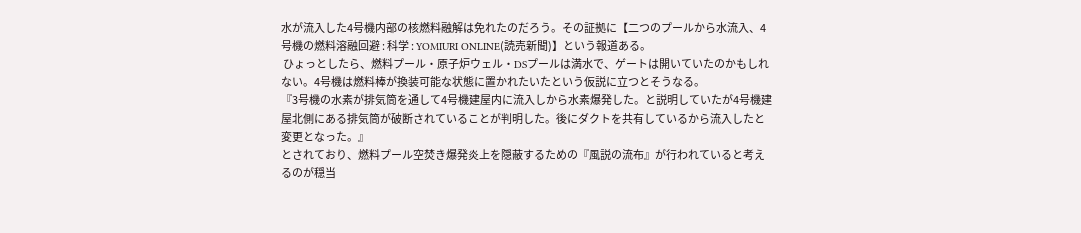水が流入した4号機内部の核燃料融解は免れたのだろう。その証拠に【二つのプールから水流入、4号機の燃料溶融回避 : 科学 : YOMIURI ONLINE(読売新聞)】という報道ある。
 ひょっとしたら、燃料プール・原子炉ウェル・DSプールは満水で、ゲートは開いていたのかもしれない。4号機は燃料棒が換装可能な状態に置かれたいたという仮説に立つとそうなる。
『3号機の水素が排気筒を通して4号機建屋内に流入しから水素爆発した。と説明していたが4号機建屋北側にある排気筒が破断されていることが判明した。後にダクトを共有しているから流入したと変更となった。』
とされており、燃料プール空焚き爆発炎上を隠蔽するための『風説の流布』が行われていると考えるのが穏当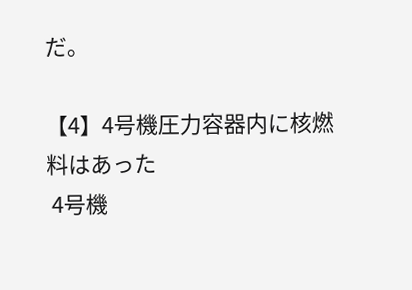だ。

【4】4号機圧力容器内に核燃料はあった
 4号機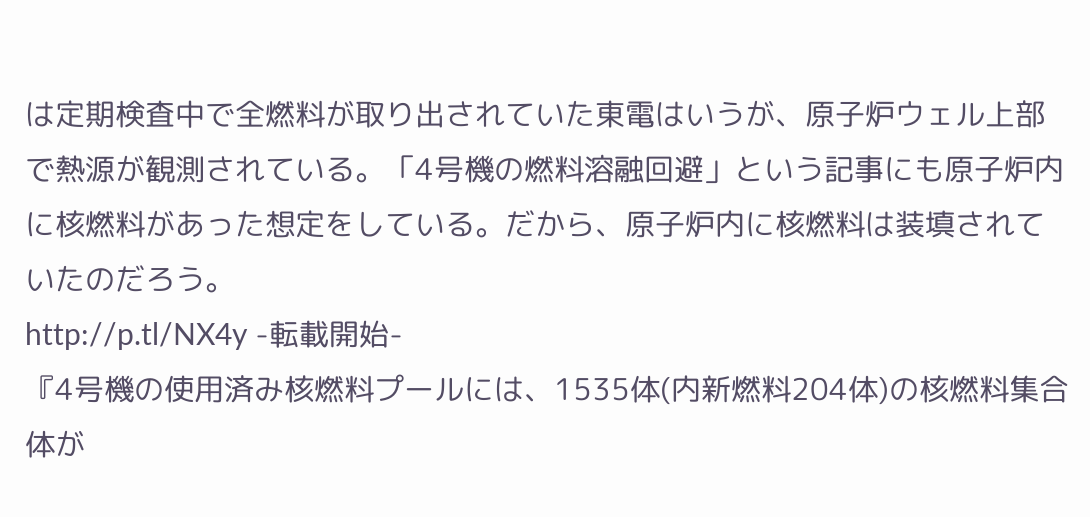は定期検査中で全燃料が取り出されていた東電はいうが、原子炉ウェル上部で熱源が観測されている。「4号機の燃料溶融回避」という記事にも原子炉内に核燃料があった想定をしている。だから、原子炉内に核燃料は装填されていたのだろう。
http://p.tl/NX4y -転載開始-
『4号機の使用済み核燃料プールには、1535体(内新燃料204体)の核燃料集合体が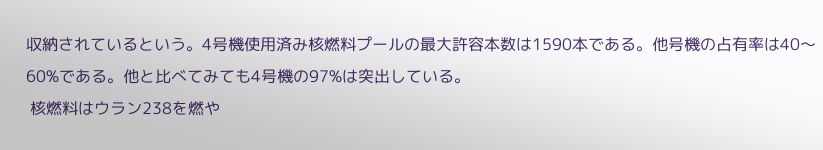収納されているという。4号機使用済み核燃料プールの最大許容本数は1590本である。他号機の占有率は40〜60%である。他と比べてみても4号機の97%は突出している。
 核燃料はウラン238を燃や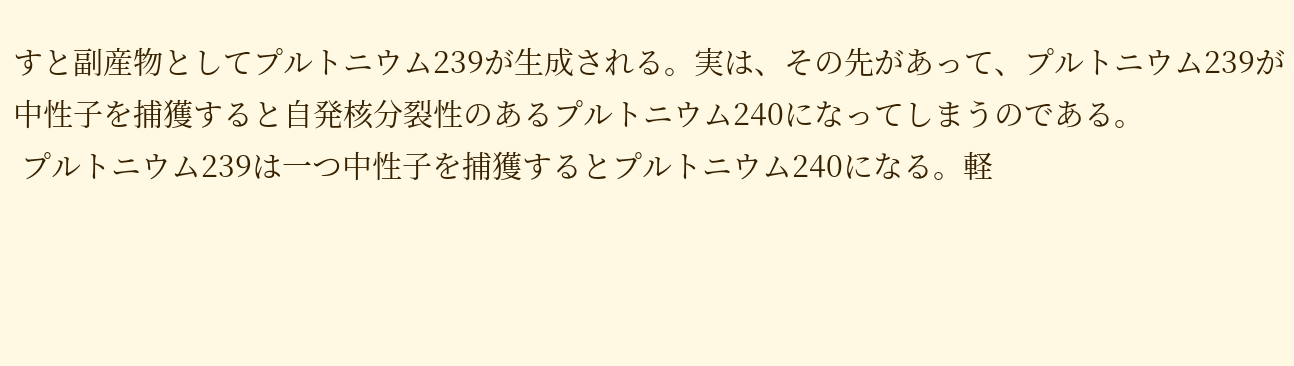すと副産物としてプルトニウム239が生成される。実は、その先があって、プルトニウム239が中性子を捕獲すると自発核分裂性のあるプルトニウム240になってしまうのである。
 プルトニウム239は一つ中性子を捕獲するとプルトニウム240になる。軽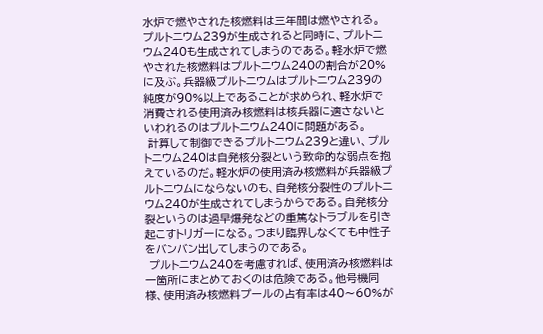水炉で燃やされた核燃料は三年間は燃やされる。プルトニウム239が生成されると同時に、プルトニウム240も生成されてしまうのである。軽水炉で燃やされた核燃料はプルトニウム240の割合が20%に及ぶ。兵器級プルトニウムはプルトニウム239の純度が90%以上であることが求められ、軽水炉で消費される使用済み核燃料は核兵器に適さないといわれるのはプルトニウム240に問題がある。
 計算して制御できるプルトニウム239と違い、プルトニウム240は自発核分裂という致命的な弱点を抱えているのだ。軽水炉の使用済み核燃料が兵器級プルトニウムにならないのも、自発核分裂性のプルトニウム240が生成されてしまうからである。自発核分裂というのは過早爆発などの重篤なトラブルを引き起こすトリガーになる。つまり臨界しなくても中性子をバンバン出してしまうのである。
 プルトニウム240を考慮すれば、使用済み核燃料は一箇所にまとめておくのは危険である。他号機同様、使用済み核燃料プールの占有率は40〜60%が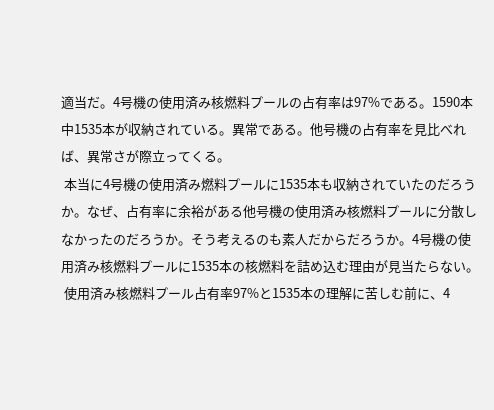適当だ。4号機の使用済み核燃料プールの占有率は97%である。1590本中1535本が収納されている。異常である。他号機の占有率を見比べれば、異常さが際立ってくる。
 本当に4号機の使用済み燃料プールに1535本も収納されていたのだろうか。なぜ、占有率に余裕がある他号機の使用済み核燃料プールに分散しなかったのだろうか。そう考えるのも素人だからだろうか。4号機の使用済み核燃料プールに1535本の核燃料を詰め込む理由が見当たらない。
 使用済み核燃料プール占有率97%と1535本の理解に苦しむ前に、4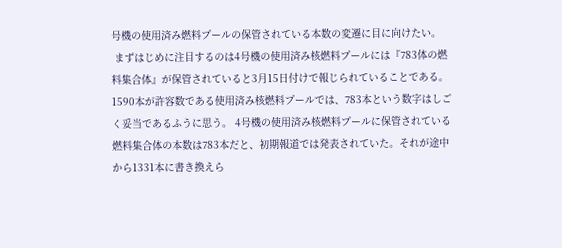号機の使用済み燃料プールの保管されている本数の変遷に目に向けたい。
 まずはじめに注目するのは4号機の使用済み核燃料プールには『783体の燃料集合体』が保管されていると3月15日付けで報じられていることである。1590本が許容数である使用済み核燃料プールでは、783本という数字はしごく妥当であるふうに思う。 4号機の使用済み核燃料プールに保管されている燃料集合体の本数は783本だと、初期報道では発表されていた。それが途中から1331本に書き換えら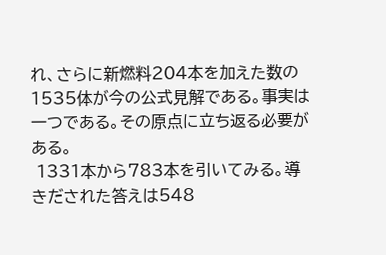れ、さらに新燃料204本を加えた数の1535体が今の公式見解である。事実は一つである。その原点に立ち返る必要がある。
 1331本から783本を引いてみる。導きだされた答えは548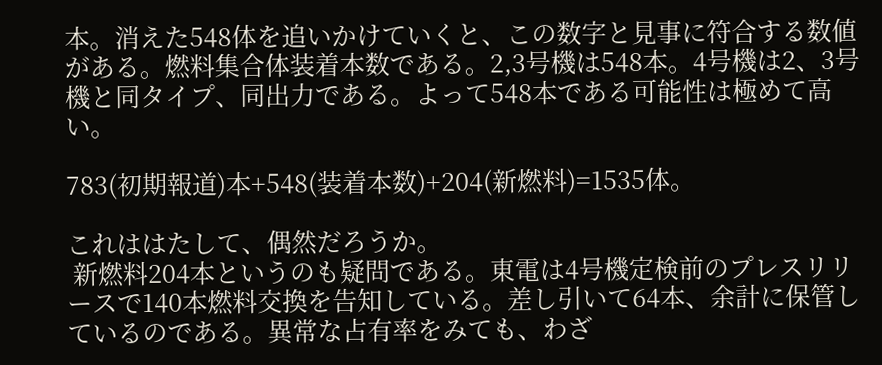本。消えた548体を追いかけていくと、この数字と見事に符合する数値がある。燃料集合体装着本数である。2,3号機は548本。4号機は2、3号機と同タイプ、同出力である。よって548本である可能性は極めて高い。

783(初期報道)本+548(装着本数)+204(新燃料)=1535体。

これははたして、偶然だろうか。
 新燃料204本というのも疑問である。東電は4号機定検前のプレスリリースで140本燃料交換を告知している。差し引いて64本、余計に保管しているのである。異常な占有率をみても、わざ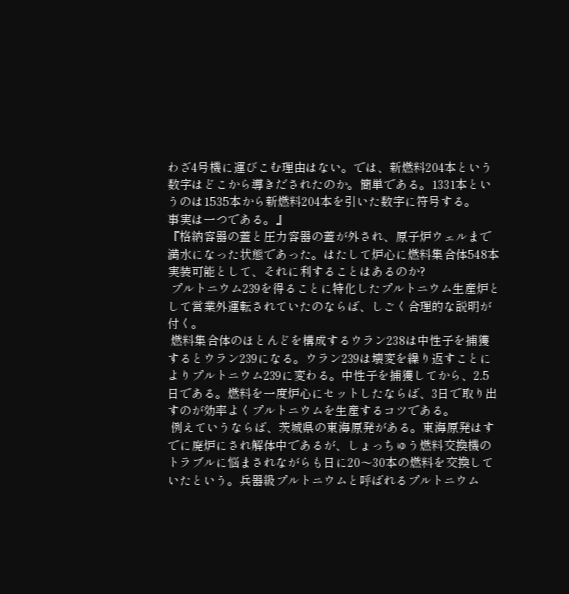わざ4号機に運びこむ理由はない。では、新燃料204本という数字はどこから導きだされたのか。簡単である。1331本というのは1535本から新燃料204本を引いた数字に符号する。
事実は一つである。』
『格納容器の蓋と圧力容器の蓋が外され、原子炉ウェルまで満水になった状態であった。はたして炉心に燃料集合体548本実装可能として、それに利することはあるのか?
 プルトニウム239を得ることに特化したプルトニウム生産炉として営業外運転されていたのならば、しごく合理的な説明が付く。
 燃料集合体のほとんどを構成するウラン238は中性子を捕獲するとウラン239になる。ウラン239は壊変を繰り返すことによりプルトニウム239に変わる。中性子を捕獲してから、2.5日である。燃料を一度炉心にセットしたならば、3日で取り出すのが効率よくプルトニウムを生産するコツである。
 例えていうならば、茨城県の東海原発がある。東海原発はすでに廃炉にされ解体中であるが、しょっちゅう燃料交換機のトラブルに悩まされながらも日に20〜30本の燃料を交換していたという。兵器級プルトニウムと呼ばれるプルトニウム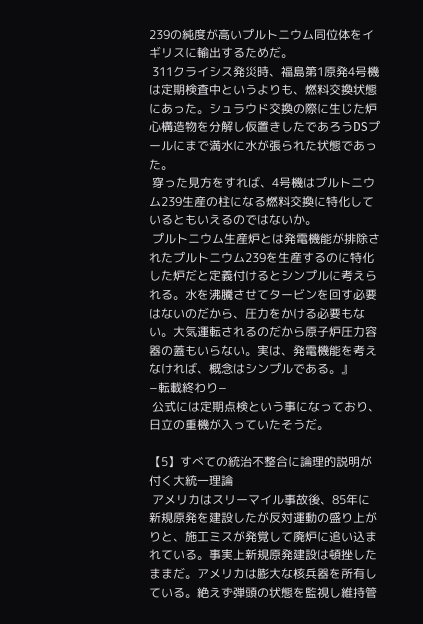239の純度が高いプルトニウム同位体をイギリスに輸出するためだ。
 311クライシス発災時、福島第1原発4号機は定期検査中というよりも、燃料交換状態にあった。シュラウド交換の際に生じた炉心構造物を分解し仮置きしたであろうDSプールにまで満水に水が張られた状態であった。
 穿った見方をすれば、4号機はプルトニウム239生産の柱になる燃料交換に特化しているともいえるのではないか。
 プルトニウム生産炉とは発電機能が排除されたプルトニウム239を生産するのに特化した炉だと定義付けるとシンプルに考えられる。水を沸騰させてタービンを回す必要はないのだから、圧力をかける必要もない。大気運転されるのだから原子炉圧力容器の蓋もいらない。実は、発電機能を考えなければ、概念はシンプルである。』
−転載終わり−
 公式には定期点検という事になっており、日立の重機が入っていたそうだ。

【5】すべての統治不整合に論理的説明が付く大統一理論
 アメリカはスリーマイル事故後、85年に新規原発を建設したが反対運動の盛り上がりと、施工ミスが発覚して廃炉に追い込まれている。事実上新規原発建設は頓挫したままだ。アメリカは膨大な核兵器を所有している。絶えず弾頭の状態を監視し維持管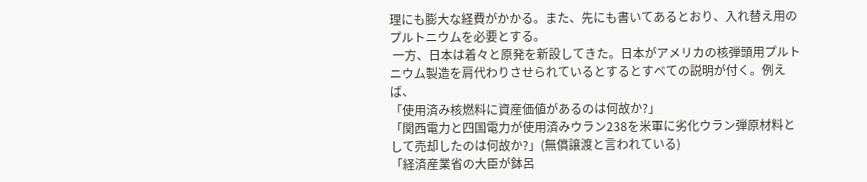理にも膨大な経費がかかる。また、先にも書いてあるとおり、入れ替え用のプルトニウムを必要とする。
 一方、日本は着々と原発を新設してきた。日本がアメリカの核弾頭用プルトニウム製造を肩代わりさせられているとするとすべての説明が付く。例えば、
「使用済み核燃料に資産価値があるのは何故か?」
「関西電力と四国電力が使用済みウラン238を米軍に劣化ウラン弾原材料として売却したのは何故か?」(無償譲渡と言われている)
「経済産業省の大臣が鉢呂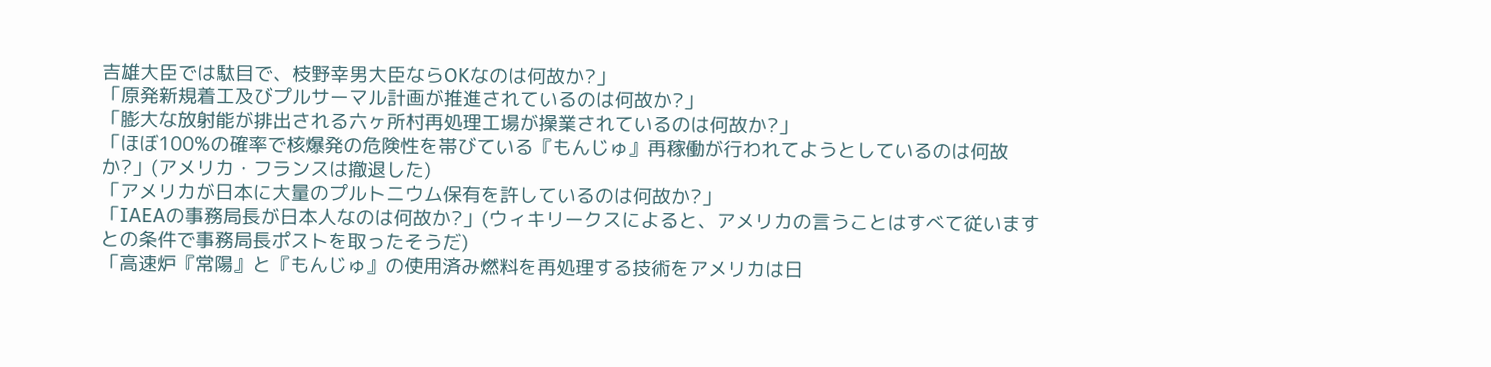吉雄大臣では駄目で、枝野幸男大臣ならOKなのは何故か?」
「原発新規着工及びプルサーマル計画が推進されているのは何故か?」
「膨大な放射能が排出される六ヶ所村再処理工場が操業されているのは何故か?」
「ほぼ100%の確率で核爆発の危険性を帯びている『もんじゅ』再稼働が行われてようとしているのは何故か?」(アメリカ・フランスは撤退した)
「アメリカが日本に大量のプルトニウム保有を許しているのは何故か?」
「IAEAの事務局長が日本人なのは何故か?」(ウィキリークスによると、アメリカの言うことはすべて従いますとの条件で事務局長ポストを取ったそうだ)
「高速炉『常陽』と『もんじゅ』の使用済み燃料を再処理する技術をアメリカは日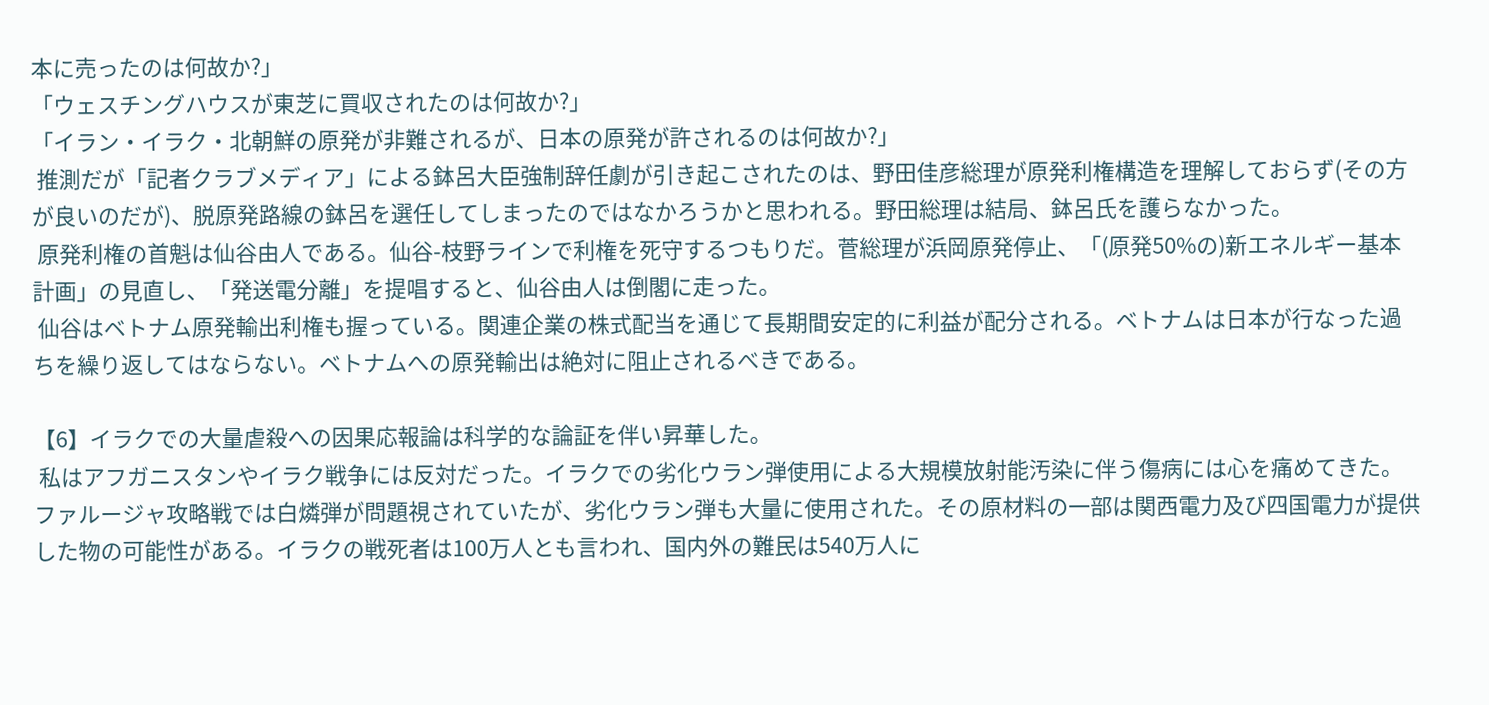本に売ったのは何故か?」
「ウェスチングハウスが東芝に買収されたのは何故か?」
「イラン・イラク・北朝鮮の原発が非難されるが、日本の原発が許されるのは何故か?」
 推測だが「記者クラブメディア」による鉢呂大臣強制辞任劇が引き起こされたのは、野田佳彦総理が原発利権構造を理解しておらず(その方が良いのだが)、脱原発路線の鉢呂を選任してしまったのではなかろうかと思われる。野田総理は結局、鉢呂氏を護らなかった。
 原発利権の首魁は仙谷由人である。仙谷-枝野ラインで利権を死守するつもりだ。菅総理が浜岡原発停止、「(原発50%の)新エネルギー基本計画」の見直し、「発送電分離」を提唱すると、仙谷由人は倒閣に走った。
 仙谷はベトナム原発輸出利権も握っている。関連企業の株式配当を通じて長期間安定的に利益が配分される。ベトナムは日本が行なった過ちを繰り返してはならない。ベトナムへの原発輸出は絶対に阻止されるべきである。

【6】イラクでの大量虐殺への因果応報論は科学的な論証を伴い昇華した。
 私はアフガニスタンやイラク戦争には反対だった。イラクでの劣化ウラン弾使用による大規模放射能汚染に伴う傷病には心を痛めてきた。ファルージャ攻略戦では白燐弾が問題視されていたが、劣化ウラン弾も大量に使用された。その原材料の一部は関西電力及び四国電力が提供した物の可能性がある。イラクの戦死者は100万人とも言われ、国内外の難民は540万人に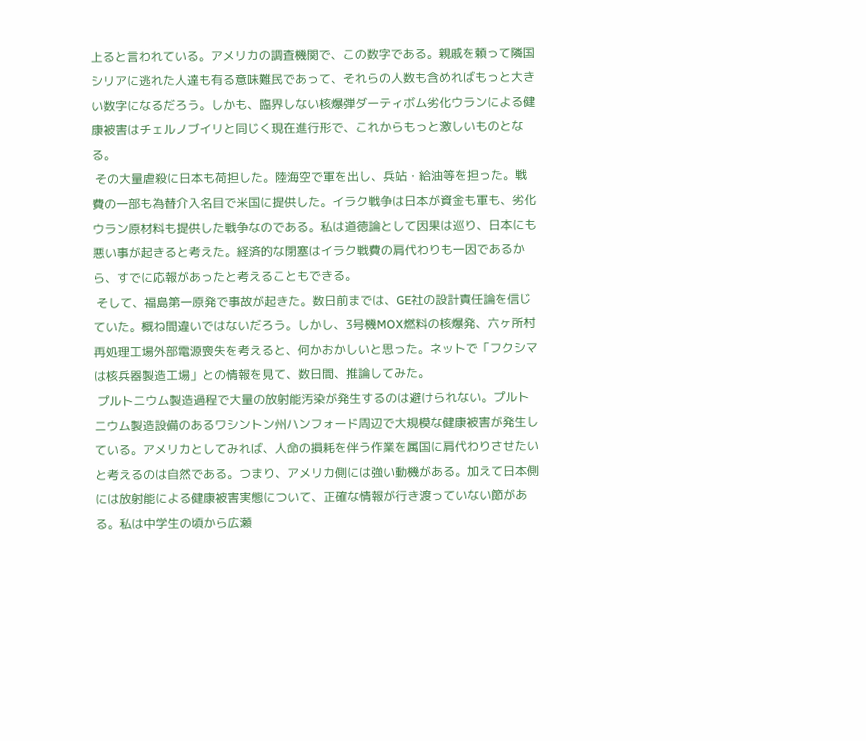上ると言われている。アメリカの調査機関で、この数字である。親戚を頼って隣国シリアに逃れた人達も有る意味難民であって、それらの人数も含めればもっと大きい数字になるだろう。しかも、臨界しない核爆弾ダーティボム劣化ウランによる健康被害はチェルノブイリと同じく現在進行形で、これからもっと激しいものとなる。
 その大量虐殺に日本も荷担した。陸海空で軍を出し、兵站・給油等を担った。戦費の一部も為替介入名目で米国に提供した。イラク戦争は日本が資金も軍も、劣化ウラン原材料も提供した戦争なのである。私は道徳論として因果は巡り、日本にも悪い事が起きると考えた。経済的な閉塞はイラク戦費の肩代わりも一因であるから、すでに応報があったと考えることもできる。
 そして、福島第一原発で事故が起きた。数日前までは、GE社の設計責任論を信じていた。概ね間違いではないだろう。しかし、3号機MOX燃料の核爆発、六ヶ所村再処理工場外部電源喪失を考えると、何かおかしいと思った。ネットで「フクシマは核兵器製造工場」との情報を見て、数日間、推論してみた。
 プルトニウム製造過程で大量の放射能汚染が発生するのは避けられない。プルトニウム製造設備のあるワシントン州ハンフォード周辺で大規模な健康被害が発生している。アメリカとしてみれば、人命の損耗を伴う作業を属国に肩代わりさせたいと考えるのは自然である。つまり、アメリカ側には強い動機がある。加えて日本側には放射能による健康被害実態について、正確な情報が行き渡っていない節がある。私は中学生の頃から広瀬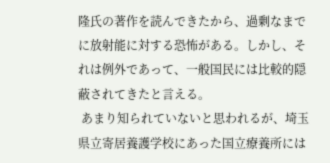隆氏の著作を読んできたから、過剰なまでに放射能に対する恐怖がある。しかし、それは例外であって、一般国民には比較的隠蔽されてきたと言える。
 あまり知られていないと思われるが、埼玉県立寄居養護学校にあった国立療養所には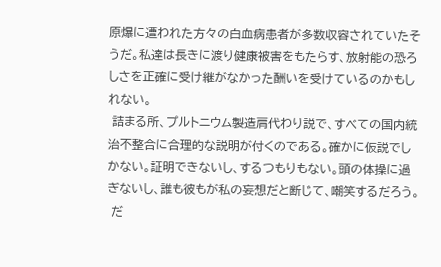原爆に遭われた方々の白血病患者が多数収容されていたそうだ。私達は長きに渡り健康被害をもたらす、放射能の恐ろしさを正確に受け継がなかった酬いを受けているのかもしれない。
 詰まる所、プルトニウム製造肩代わり説で、すべての国内統治不整合に合理的な説明が付くのである。確かに仮説でしかない。証明できないし、するつもりもない。頭の体操に過ぎないし、誰も彼もが私の妄想だと断じて、嘲笑するだろう。
 だ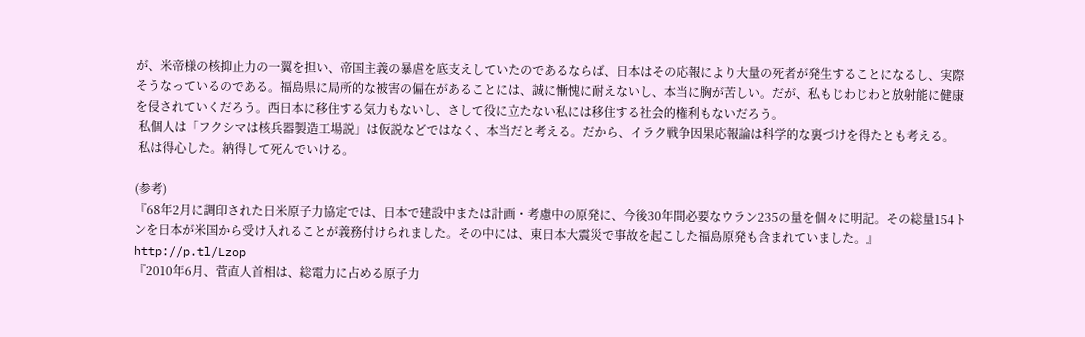が、米帝様の核抑止力の一翼を担い、帝国主義の暴虐を底支えしていたのであるならば、日本はその応報により大量の死者が発生することになるし、実際そうなっているのである。福島県に局所的な被害の偏在があることには、誠に慚愧に耐えないし、本当に胸が苦しい。だが、私もじわじわと放射能に健康を侵されていくだろう。西日本に移住する気力もないし、さして役に立たない私には移住する社会的権利もないだろう。
 私個人は「フクシマは核兵器製造工場説」は仮説などではなく、本当だと考える。だから、イラク戦争因果応報論は科学的な裏づけを得たとも考える。
 私は得心した。納得して死んでいける。

(参考)
『68年2月に調印された日米原子力協定では、日本で建設中または計画・考慮中の原発に、今後30年間必要なウラン235の量を個々に明記。その総量154トンを日本が米国から受け入れることが義務付けられました。その中には、東日本大震災で事故を起こした福島原発も含まれていました。』
http://p.tl/Lzop
『2010年6月、菅直人首相は、総電力に占める原子力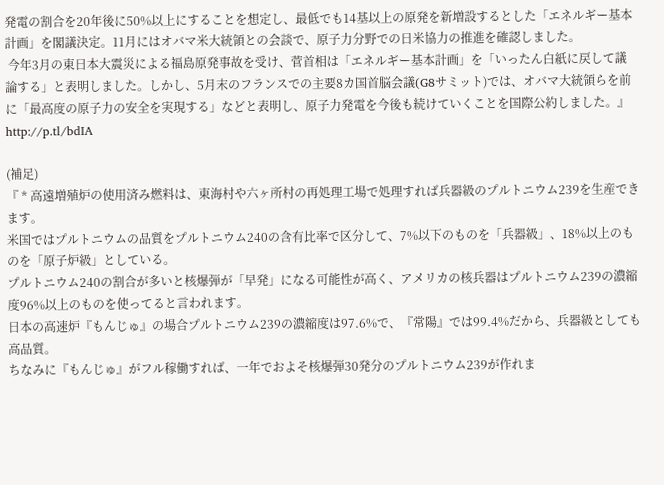発電の割合を20年後に50%以上にすることを想定し、最低でも14基以上の原発を新増設するとした「エネルギー基本計画」を閣議決定。11月にはオバマ米大統領との会談で、原子力分野での日米協力の推進を確認しました。
 今年3月の東日本大震災による福島原発事故を受け、菅首相は「エネルギー基本計画」を「いったん白紙に戻して議論する」と表明しました。しかし、5月末のフランスでの主要8カ国首脳会議(G8サミット)では、オバマ大統領らを前に「最高度の原子力の安全を実現する」などと表明し、原子力発電を今後も続けていくことを国際公約しました。』http://p.tl/bdIA

(補足)
『 * 高遠増殖炉の使用済み燃料は、東海村や六ヶ所村の再処理工場で処理すれば兵器級のプルトニウム239を生産できます。
米国ではプルトニウムの品質をプルトニウム240の含有比率で区分して、7%以下のものを「兵器級」、18%以上のものを「原子炉級」としている。
プルトニウム240の割合が多いと核爆弾が「早発」になる可能性が高く、アメリカの核兵器はプルトニウム239の濃縮度96%以上のものを使ってると言われます。
日本の高速炉『もんじゅ』の場合プルトニウム239の濃縮度は97.6%で、『常陽』では99.4%だから、兵器級としても高品質。
ちなみに『もんじゅ』がフル稼働すれば、一年でおよそ核爆弾30発分のプルトニウム239が作れま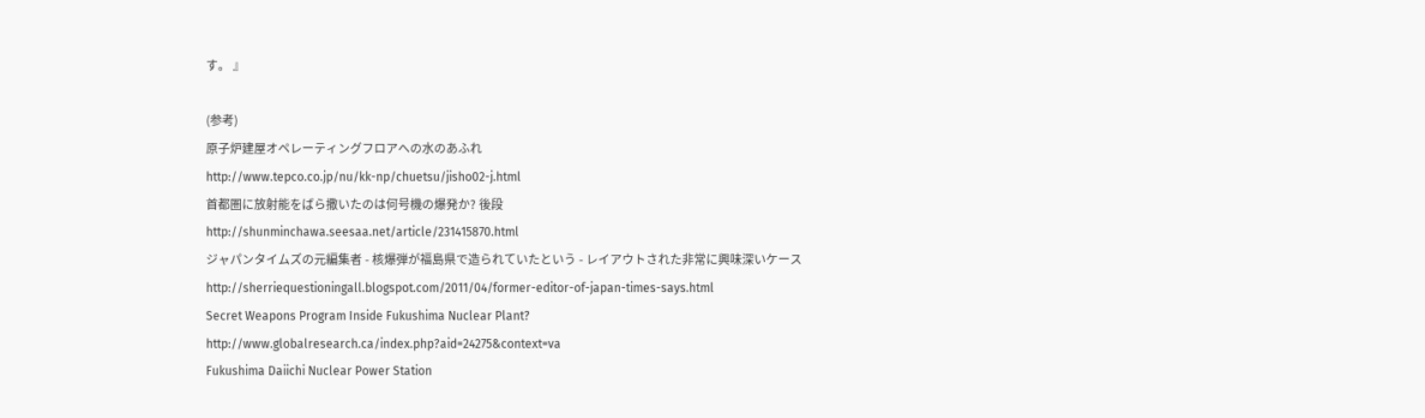す。 』

(参考)
原子炉建屋オペレーティングフロアへの水のあふれ
http://www.tepco.co.jp/nu/kk-np/chuetsu/jisho02-j.html
首都圏に放射能をばら撒いたのは何号機の爆発か? 後段
http://shunminchawa.seesaa.net/article/231415870.html
ジャパンタイムズの元編集者 - 核爆弾が福島県で造られていたという - レイアウトされた非常に興味深いケース
http://sherriequestioningall.blogspot.com/2011/04/former-editor-of-japan-times-says.html
Secret Weapons Program Inside Fukushima Nuclear Plant?
http://www.globalresearch.ca/index.php?aid=24275&context=va
Fukushima Daiichi Nuclear Power Station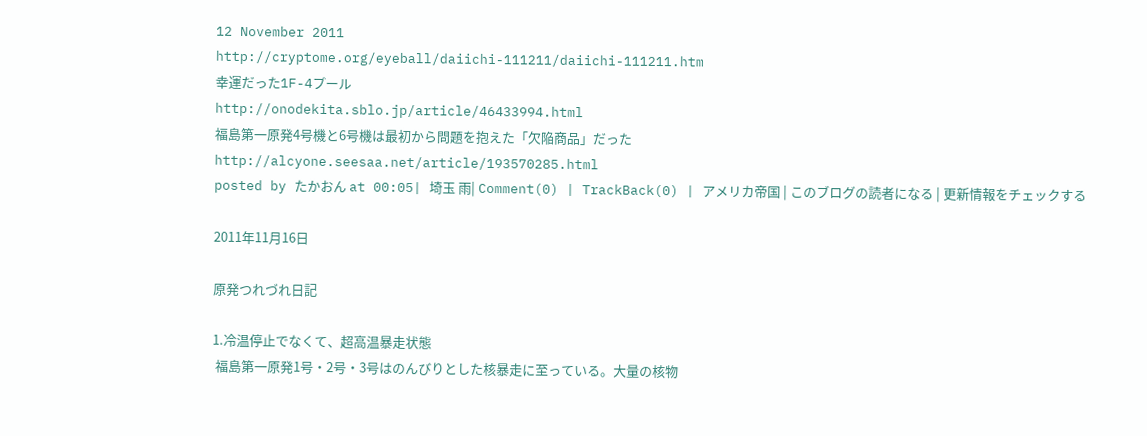12 November 2011
http://cryptome.org/eyeball/daiichi-111211/daiichi-111211.htm
幸運だった1F-4プール
http://onodekita.sblo.jp/article/46433994.html
福島第一原発4号機と6号機は最初から問題を抱えた「欠陥商品」だった
http://alcyone.seesaa.net/article/193570285.html
posted by たかおん at 00:05| 埼玉 雨| Comment(0) | TrackBack(0) | アメリカ帝国 | このブログの読者になる | 更新情報をチェックする

2011年11月16日

原発つれづれ日記

1.冷温停止でなくて、超高温暴走状態
 福島第一原発1号・2号・3号はのんびりとした核暴走に至っている。大量の核物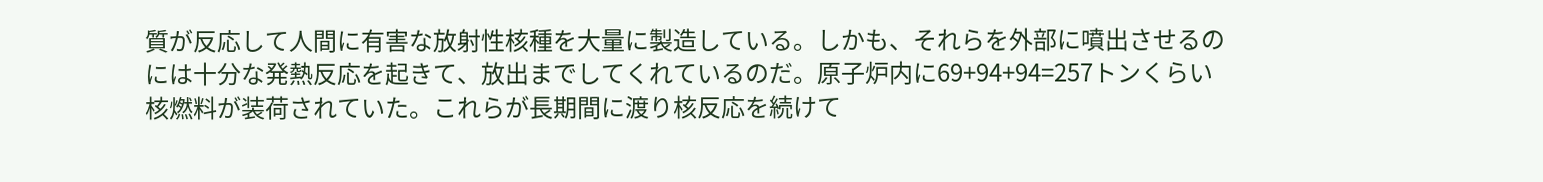質が反応して人間に有害な放射性核種を大量に製造している。しかも、それらを外部に噴出させるのには十分な発熱反応を起きて、放出までしてくれているのだ。原子炉内に69+94+94=257トンくらい核燃料が装荷されていた。これらが長期間に渡り核反応を続けて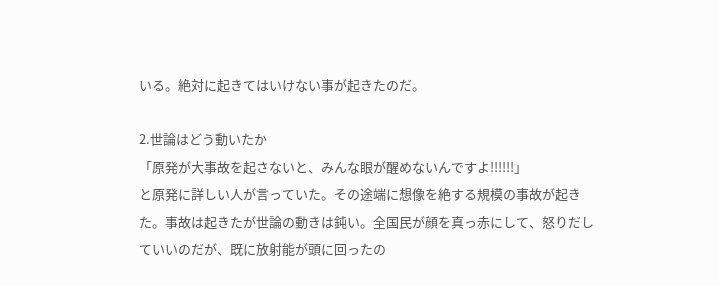いる。絶対に起きてはいけない事が起きたのだ。

2.世論はどう動いたか
「原発が大事故を起さないと、みんな眼が醒めないんですよ!!!!!!」
と原発に詳しい人が言っていた。その途端に想像を絶する規模の事故が起きた。事故は起きたが世論の動きは鈍い。全国民が顔を真っ赤にして、怒りだしていいのだが、既に放射能が頭に回ったの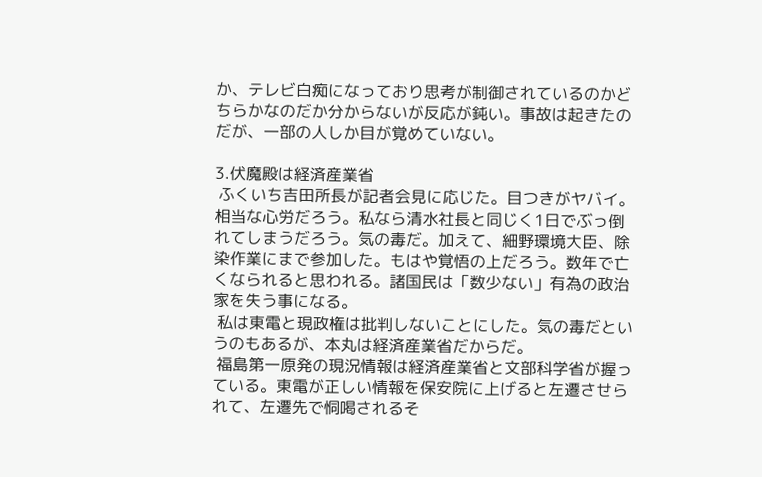か、テレビ白痴になっており思考が制御されているのかどちらかなのだか分からないが反応が鈍い。事故は起きたのだが、一部の人しか目が覚めていない。

3.伏魔殿は経済産業省
 ふくいち吉田所長が記者会見に応じた。目つきがヤバイ。相当な心労だろう。私なら清水社長と同じく1日でぶっ倒れてしまうだろう。気の毒だ。加えて、細野環境大臣、除染作業にまで参加した。もはや覚悟の上だろう。数年で亡くなられると思われる。諸国民は「数少ない」有為の政治家を失う事になる。
 私は東電と現政権は批判しないことにした。気の毒だというのもあるが、本丸は経済産業省だからだ。
 福島第一原発の現況情報は経済産業省と文部科学省が握っている。東電が正しい情報を保安院に上げると左遷させられて、左遷先で恫喝されるそ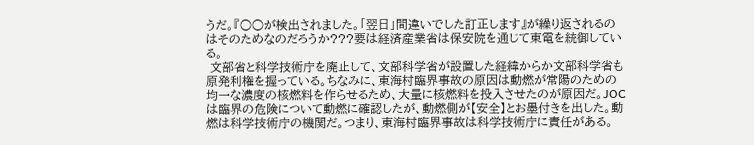うだ。『○○が検出されました。「翌日」間違いでした訂正します』が繰り返されるのはそのためなのだろうか???要は経済産業省は保安院を通じて東電を統御している。
 文部省と科学技術庁を廃止して、文部科学省が設置した経緯からか文部科学省も原発利権を握っている。ちなみに、東海村臨界事故の原因は動燃が常陽のための均一な濃度の核燃料を作らせるため、大量に核燃料を投入させたのが原因だ。JOCは臨界の危険について動燃に確認したが、動燃側が【安全】とお墨付きを出した。動燃は科学技術庁の機関だ。つまり、東海村臨界事故は科学技術庁に責任がある。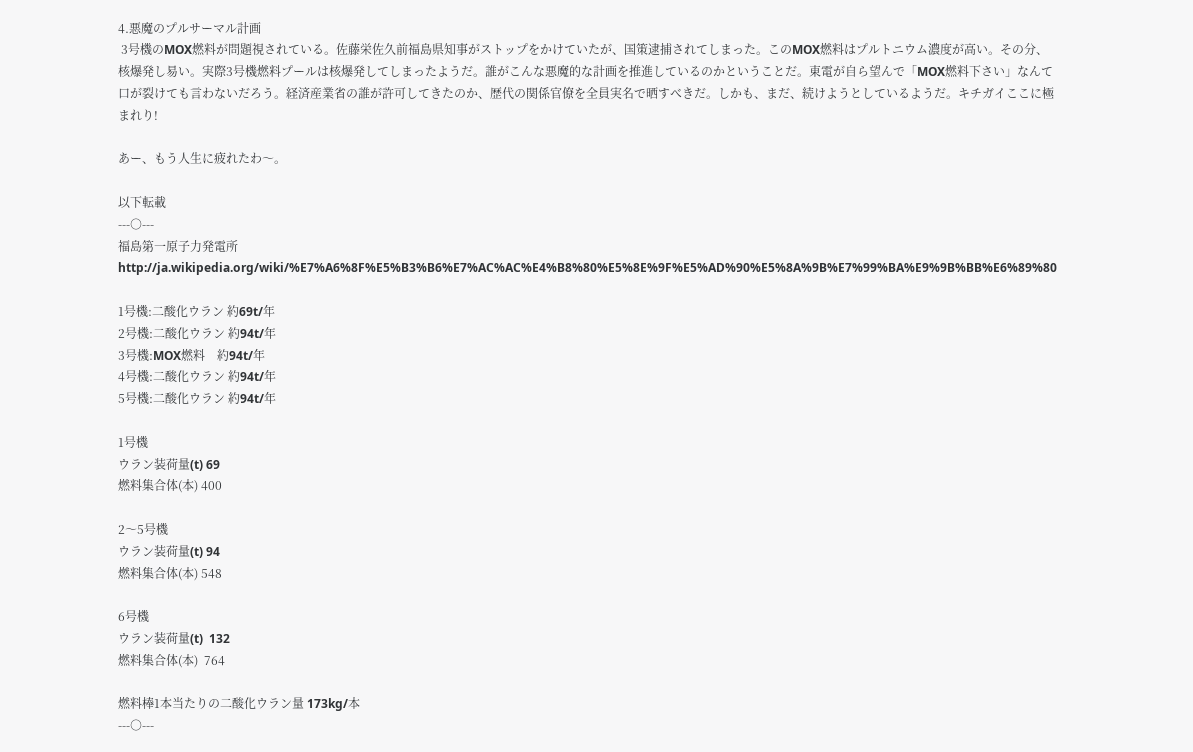4.悪魔のプルサーマル計画
 3号機のMOX燃料が問題視されている。佐藤栄佐久前福島県知事がストップをかけていたが、国策逮捕されてしまった。このMOX燃料はプルトニウム濃度が高い。その分、核爆発し易い。実際3号機燃料プールは核爆発してしまったようだ。誰がこんな悪魔的な計画を推進しているのかということだ。東電が自ら望んで「MOX燃料下さい」なんて口が裂けても言わないだろう。経済産業省の誰が許可してきたのか、歴代の関係官僚を全員実名で晒すべきだ。しかも、まだ、続けようとしているようだ。キチガイここに極まれり!

あー、もう人生に疲れたわ〜。

以下転載
---○---
福島第一原子力発電所
http://ja.wikipedia.org/wiki/%E7%A6%8F%E5%B3%B6%E7%AC%AC%E4%B8%80%E5%8E%9F%E5%AD%90%E5%8A%9B%E7%99%BA%E9%9B%BB%E6%89%80

1号機:二酸化ウラン 約69t/年
2号機:二酸化ウラン 約94t/年
3号機:MOX燃料    約94t/年
4号機:二酸化ウラン 約94t/年
5号機:二酸化ウラン 約94t/年

1号機
ウラン装荷量(t) 69
燃料集合体(本) 400

2〜5号機
ウラン装荷量(t) 94
燃料集合体(本) 548

6号機
ウラン装荷量(t)  132
燃料集合体(本)  764

燃料棒1本当たりの二酸化ウラン量 173kg/本
---○---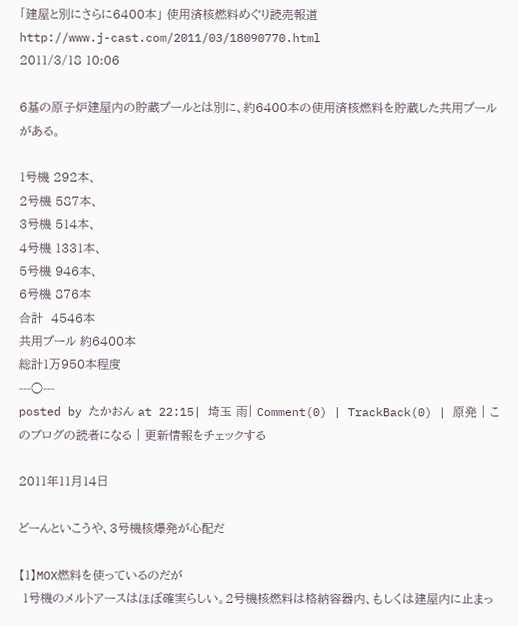「建屋と別にさらに6400本」 使用済核燃料めぐり読売報道
http://www.j-cast.com/2011/03/18090770.html
2011/3/18 10:06

6基の原子炉建屋内の貯蔵プールとは別に、約6400本の使用済核燃料を貯蔵した共用プールがある。

1号機 292本、
2号機 587本、
3号機 514本、
4号機 1331本、
5号機 946本、
6号機 876本
合計  4546本
共用プール 約6400本
総計1万950本程度
---○---
posted by たかおん at 22:15| 埼玉 雨| Comment(0) | TrackBack(0) | 原発 | このブログの読者になる | 更新情報をチェックする

2011年11月14日

どーんといこうや、3号機核爆発が心配だ

【1】MOX燃料を使っているのだが
 1号機のメルトアースはほぼ確実らしい。2号機核燃料は格納容器内、もしくは建屋内に止まっ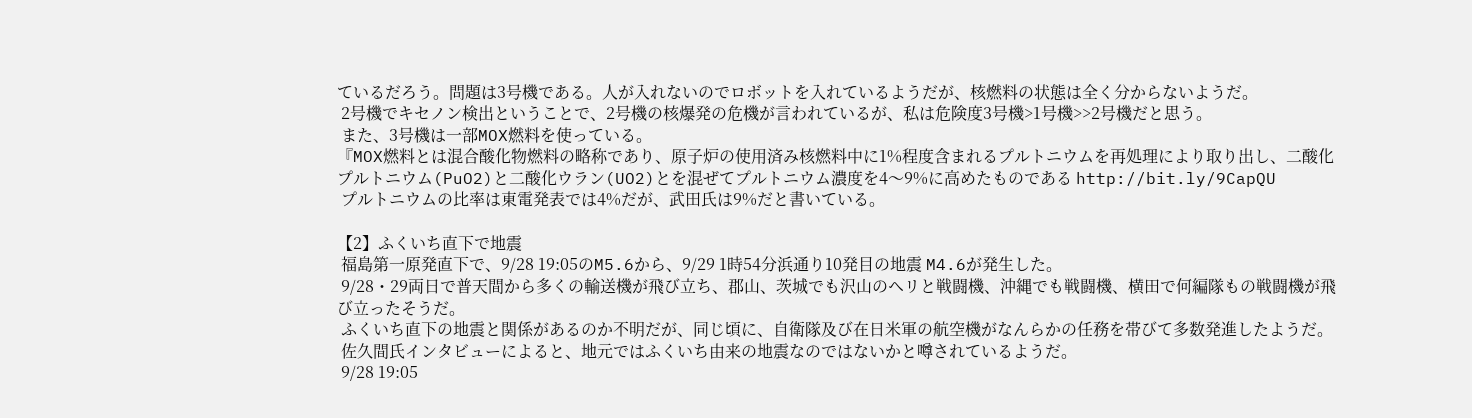ているだろう。問題は3号機である。人が入れないのでロボットを入れているようだが、核燃料の状態は全く分からないようだ。
 2号機でキセノン検出ということで、2号機の核爆発の危機が言われているが、私は危険度3号機>1号機>>2号機だと思う。
 また、3号機は一部MOX燃料を使っている。
『MOX燃料とは混合酸化物燃料の略称であり、原子炉の使用済み核燃料中に1%程度含まれるプルトニウムを再処理により取り出し、二酸化プルトニウム(PuO2)と二酸化ウラン(UO2)とを混ぜてプルトニウム濃度を4〜9%に高めたものである http://bit.ly/9CapQU
 プルトニウムの比率は東電発表では4%だが、武田氏は9%だと書いている。

【2】ふくいち直下で地震
 福島第一原発直下で、9/28 19:05のM5.6から、9/29 1時54分浜通り10発目の地震 M4.6が発生した。
 9/28・29両日で普天間から多くの輸送機が飛び立ち、郡山、茨城でも沢山のヘリと戦闘機、沖縄でも戦闘機、横田で何編隊もの戦闘機が飛び立ったそうだ。
 ふくいち直下の地震と関係があるのか不明だが、同じ頃に、自衛隊及び在日米軍の航空機がなんらかの任務を帯びて多数発進したようだ。
 佐久間氏インタビューによると、地元ではふくいち由来の地震なのではないかと噂されているようだ。
 9/28 19:05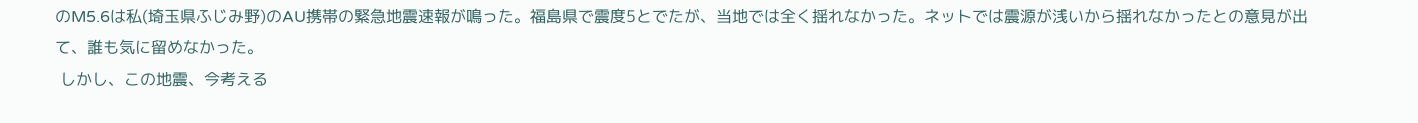のM5.6は私(埼玉県ふじみ野)のAU携帯の緊急地震速報が鳴った。福島県で震度5とでたが、当地では全く揺れなかった。ネットでは震源が浅いから揺れなかったとの意見が出て、誰も気に留めなかった。
 しかし、この地震、今考える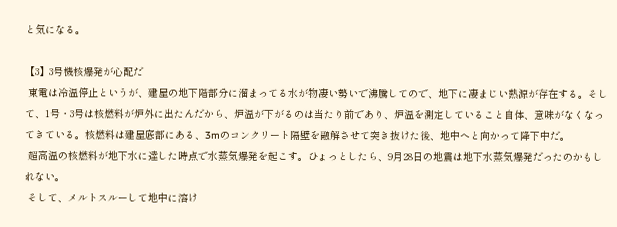と気になる。

【3】3号機核爆発が心配だ
 東電は冷温停止というが、建屋の地下階部分に溜まってる水が物凄い勢いで沸騰してので、地下に凄まじい熱源が存在する。そして、1号・3号は核燃料が炉外に出たんだから、炉温が下がるのは当たり前であり、炉温を測定していること自体、意味がなくなってきている。核燃料は建屋底部にある、3mのコンクリート隔壁を融解させて突き抜けた後、地中へと向かって降下中だ。
 超高温の核燃料が地下水に達した時点で水蒸気爆発を起こす。ひょっとしたら、9月28日の地震は地下水蒸気爆発だったのかもしれない。
 そして、メルトスルーして地中に溶け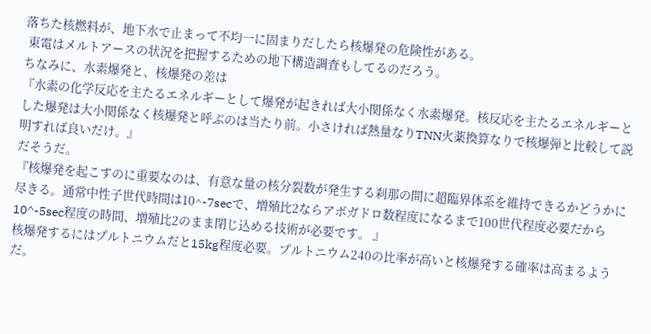落ちた核燃料が、地下水で止まって不均一に固まりだしたら核爆発の危険性がある。
 東電はメルトアースの状況を把握するための地下構造調査もしてるのだろう。
ちなみに、水素爆発と、核爆発の差は
『水素の化学反応を主たるエネルギーとして爆発が起きれば大小関係なく水素爆発。核反応を主たるエネルギーとした爆発は大小関係なく核爆発と呼ぶのは当たり前。小さければ熱量なりTNN火薬換算なりで核爆弾と比較して説明すれば良いだけ。』
だそうだ。
『核爆発を起こすのに重要なのは、有意な量の核分裂数が発生する刹那の間に超臨界体系を維持できるかどうかに尽きる。通常中性子世代時間は10^-7secで、増殖比2ならアボガドロ数程度になるまで100世代程度必要だから10^-5sec程度の時間、増殖比2のまま閉じ込める技術が必要です。 』
核爆発するにはプルトニウムだと15kg程度必要。プルトニウム240の比率が高いと核爆発する確率は高まるようだ。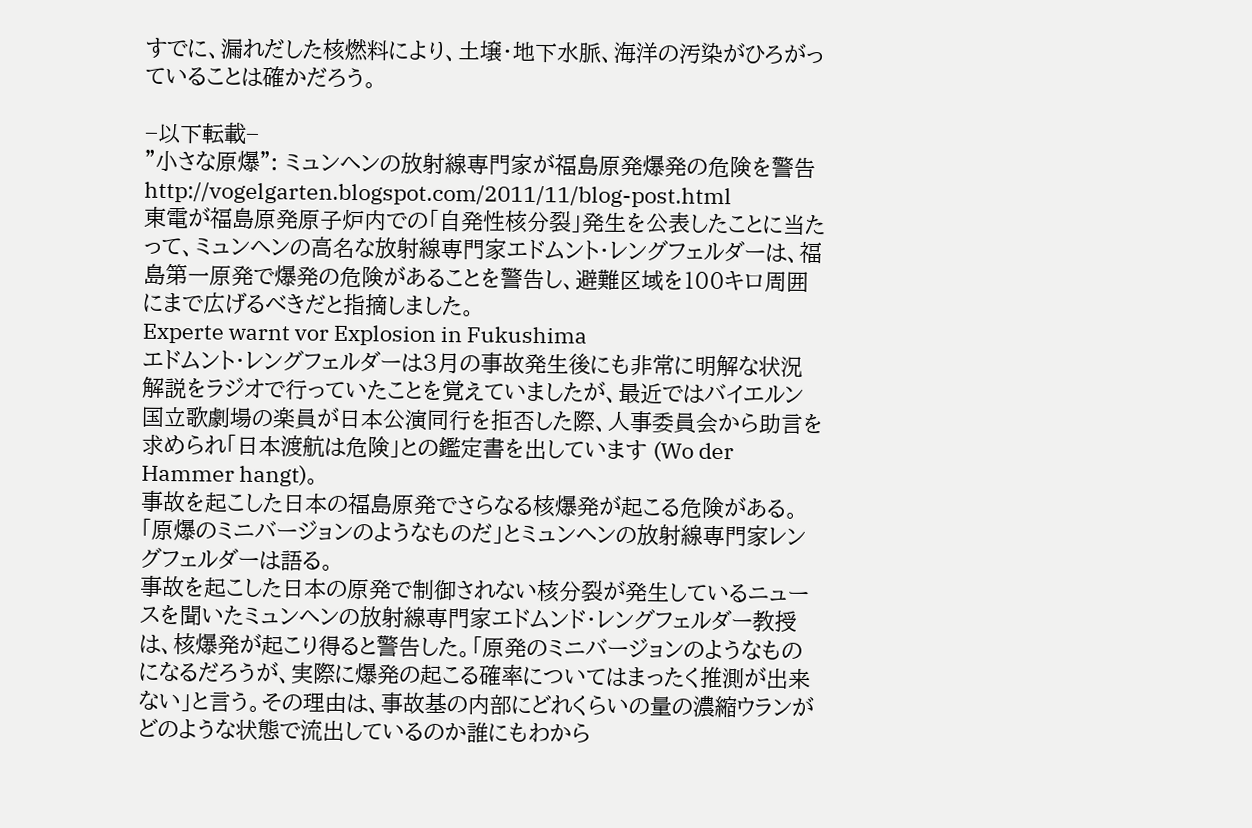すでに、漏れだした核燃料により、土壌・地下水脈、海洋の汚染がひろがっていることは確かだろう。

−以下転載−
”小さな原爆”: ミュンヘンの放射線専門家が福島原発爆発の危険を警告
http://vogelgarten.blogspot.com/2011/11/blog-post.html
東電が福島原発原子炉内での「自発性核分裂」発生を公表したことに当たって、ミュンヘンの高名な放射線専門家エドムント・レングフェルダーは、福島第一原発で爆発の危険があることを警告し、避難区域を100キロ周囲にまで広げるべきだと指摘しました。
Experte warnt vor Explosion in Fukushima
エドムント・レングフェルダーは3月の事故発生後にも非常に明解な状況解説をラジオで行っていたことを覚えていましたが、最近ではバイエルン国立歌劇場の楽員が日本公演同行を拒否した際、人事委員会から助言を求められ「日本渡航は危険」との鑑定書を出しています (Wo der Hammer hangt)。
事故を起こした日本の福島原発でさらなる核爆発が起こる危険がある。「原爆のミニバージョンのようなものだ」とミュンヘンの放射線専門家レングフェルダーは語る。
事故を起こした日本の原発で制御されない核分裂が発生しているニュースを聞いたミュンヘンの放射線専門家エドムンド・レングフェルダー教授は、核爆発が起こり得ると警告した。「原発のミニバージョンのようなものになるだろうが、実際に爆発の起こる確率についてはまったく推測が出来ない」と言う。その理由は、事故基の内部にどれくらいの量の濃縮ウランがどのような状態で流出しているのか誰にもわから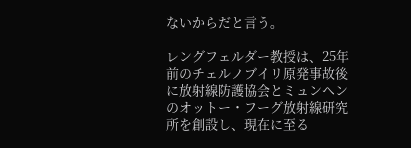ないからだと言う。

レングフェルダー教授は、25年前のチェルノブイリ原発事故後に放射線防護協会とミュンヘンのオットー・フーグ放射線研究所を創設し、現在に至る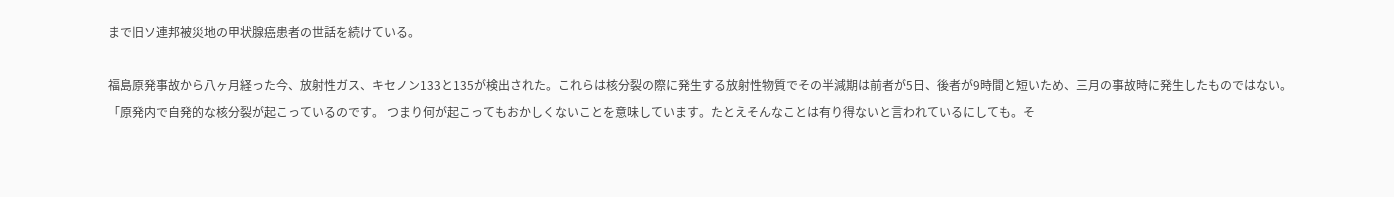まで旧ソ連邦被災地の甲状腺癌患者の世話を続けている。

福島原発事故から八ヶ月経った今、放射性ガス、キセノン133と135が検出された。これらは核分裂の際に発生する放射性物質でその半減期は前者が5日、後者が9時間と短いため、三月の事故時に発生したものではない。「原発内で自発的な核分裂が起こっているのです。 つまり何が起こってもおかしくないことを意味しています。たとえそんなことは有り得ないと言われているにしても。そ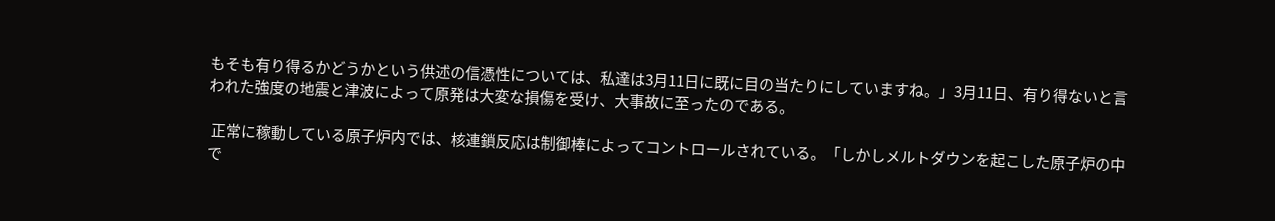もそも有り得るかどうかという供述の信憑性については、私達は3月11日に既に目の当たりにしていますね。」3月11日、有り得ないと言われた強度の地震と津波によって原発は大変な損傷を受け、大事故に至ったのである。

 正常に稼動している原子炉内では、核連鎖反応は制御棒によってコントロールされている。「しかしメルトダウンを起こした原子炉の中で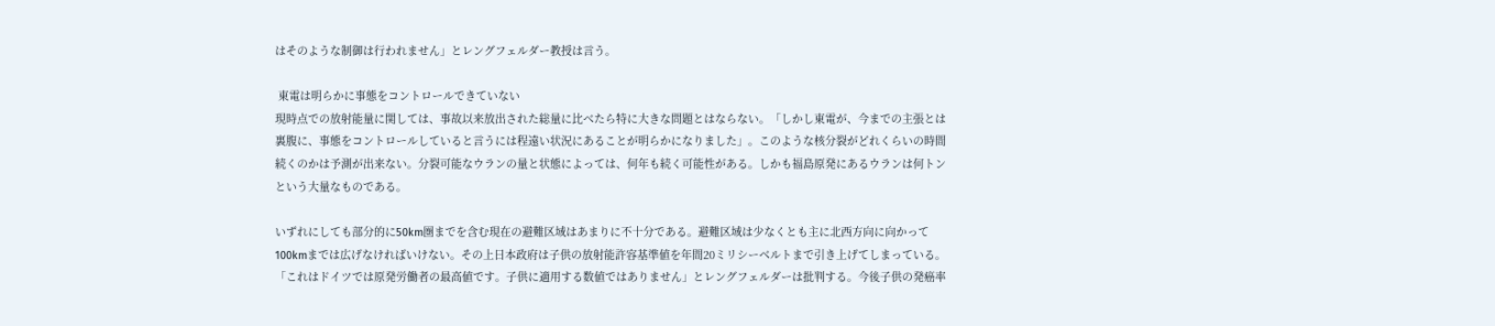はそのような制御は行われません」とレングフェルダー教授は言う。

 東電は明らかに事態をコントロールできていない
現時点での放射能量に関しては、事故以来放出された総量に比べたら特に大きな問題とはならない。「しかし東電が、今までの主張とは裏腹に、事態をコントロールしていると言うには程遠い状況にあることが明らかになりました」。このような核分裂がどれくらいの時間続くのかは予測が出来ない。分裂可能なウランの量と状態によっては、何年も続く可能性がある。しかも福島原発にあるウランは何トンという大量なものである。

いずれにしても部分的に50km圏までを含む現在の避難区域はあまりに不十分である。避難区域は少なくとも主に北西方向に向かって100kmまでは広げなければいけない。その上日本政府は子供の放射能許容基準値を年間20ミリシーベルトまで引き上げてしまっている。「これはドイツでは原発労働者の最高値です。子供に適用する数値ではありません」とレングフェルダーは批判する。今後子供の発癌率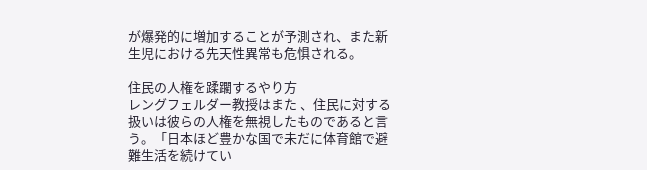が爆発的に増加することが予測され、また新生児における先天性異常も危惧される。

住民の人権を蹂躙するやり方
レングフェルダー教授はまた 、住民に対する扱いは彼らの人権を無視したものであると言う。「日本ほど豊かな国で未だに体育館で避難生活を続けてい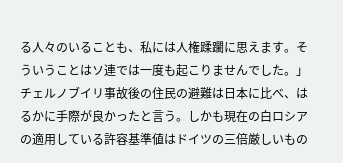る人々のいることも、私には人権蹂躙に思えます。そういうことはソ連では一度も起こりませんでした。」チェルノブイリ事故後の住民の避難は日本に比べ、はるかに手際が良かったと言う。しかも現在の白ロシアの適用している許容基準値はドイツの三倍厳しいもの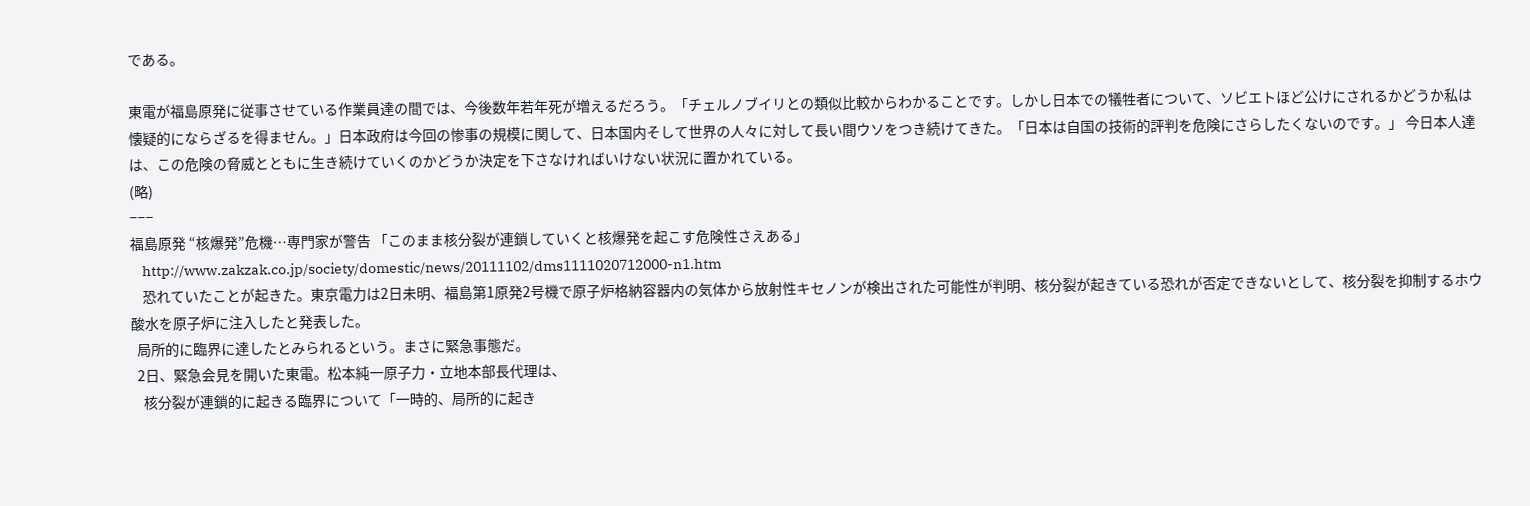である。

東電が福島原発に従事させている作業員達の間では、今後数年若年死が増えるだろう。「チェルノブイリとの類似比較からわかることです。しかし日本での犠牲者について、ソビエトほど公けにされるかどうか私は懐疑的にならざるを得ません。」日本政府は今回の惨事の規模に関して、日本国内そして世界の人々に対して長い間ウソをつき続けてきた。「日本は自国の技術的評判を危険にさらしたくないのです。」 今日本人達は、この危険の脅威とともに生き続けていくのかどうか決定を下さなければいけない状況に置かれている。
(略)
−−−
福島原発 “核爆発”危機…専門家が警告 「このまま核分裂が連鎖していくと核爆発を起こす危険性さえある」
    http://www.zakzak.co.jp/society/domestic/news/20111102/dms1111020712000-n1.htm
    恐れていたことが起きた。東京電力は2日未明、福島第1原発2号機で原子炉格納容器内の気体から放射性キセノンが検出された可能性が判明、核分裂が起きている恐れが否定できないとして、核分裂を抑制するホウ酸水を原子炉に注入したと発表した。
  局所的に臨界に達したとみられるという。まさに緊急事態だ。
  2日、緊急会見を開いた東電。松本純一原子力・立地本部長代理は、
    核分裂が連鎖的に起きる臨界について「一時的、局所的に起き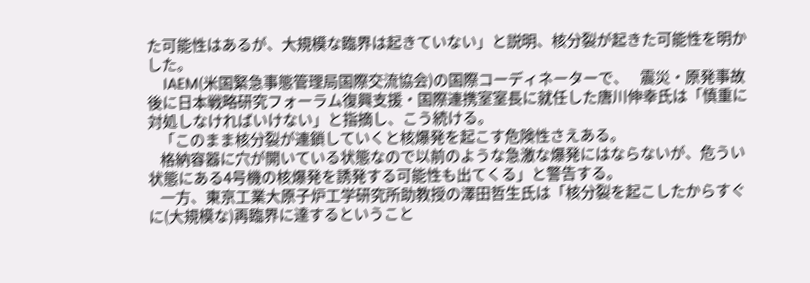た可能性はあるが、大規模な臨界は起きていない」と説明、核分裂が起きた可能性を明かした。
    IAEM(米国緊急事態管理局国際交流協会)の国際コーディネーターで、    震災・原発事故後に日本戦略研究フォーラム復興支援・国際連携室室長に就任した唐川伸幸氏は「慎重に対処しなければいけない」と指摘し、こう続ける。
    「このまま核分裂が連鎖していくと核爆発を起こす危険性さえある。
    格納容器に穴が開いている状態なので以前のような急激な爆発にはならないが、危うい状態にある4号機の核爆発を誘発する可能性も出てくる」と警告する。
    一方、東京工業大原子炉工学研究所助教授の澤田哲生氏は「核分裂を起こしたからすぐに(大規模な)再臨界に達するということ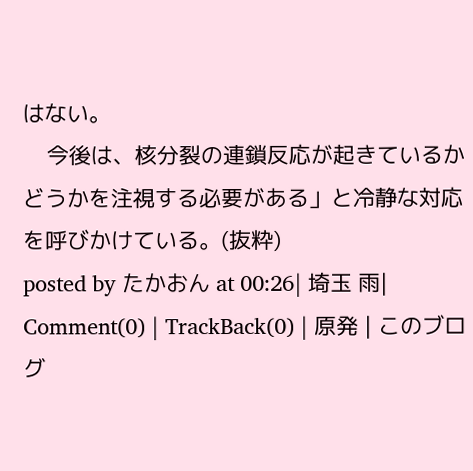はない。
    今後は、核分裂の連鎖反応が起きているかどうかを注視する必要がある」と冷静な対応を呼びかけている。(抜粋)
posted by たかおん at 00:26| 埼玉 雨| Comment(0) | TrackBack(0) | 原発 | このブログ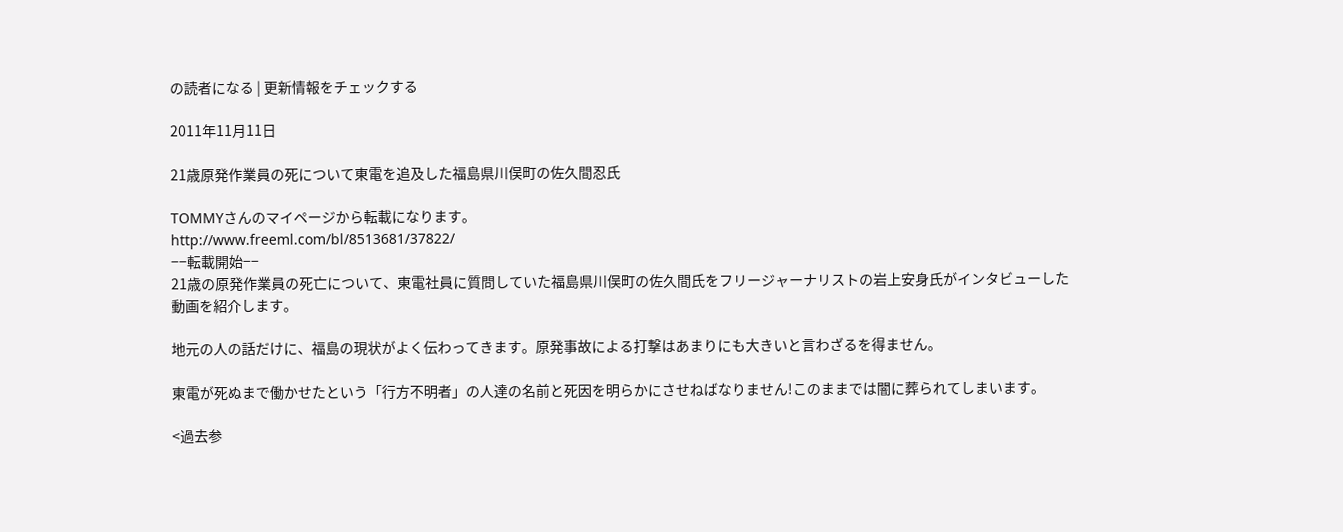の読者になる | 更新情報をチェックする

2011年11月11日

21歳原発作業員の死について東電を追及した福島県川俣町の佐久間忍氏

TOMMYさんのマイページから転載になります。
http://www.freeml.com/bl/8513681/37822/
−−転載開始−−
21歳の原発作業員の死亡について、東電社員に質問していた福島県川俣町の佐久間氏をフリージャーナリストの岩上安身氏がインタビューした動画を紹介します。

地元の人の話だけに、福島の現状がよく伝わってきます。原発事故による打撃はあまりにも大きいと言わざるを得ません。

東電が死ぬまで働かせたという「行方不明者」の人達の名前と死因を明らかにさせねばなりません!このままでは闇に葬られてしまいます。

<過去参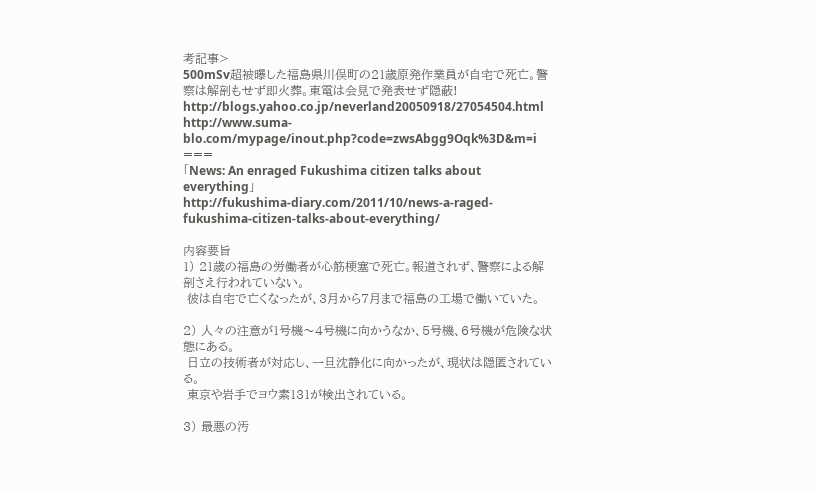考記事>
500mSv超被曝した福島県川俣町の21歳原発作業員が自宅で死亡。警察は解剖もせず即火葬。東電は会見で発表せず隠蔽!
http://blogs.yahoo.co.jp/neverland20050918/27054504.html
http://www.suma-blo.com/mypage/inout.php?code=zwsAbgg9Oqk%3D&m=i
===
「News: An enraged Fukushima citizen talks about everything」
http://fukushima-diary.com/2011/10/news-a-raged-fukushima-citizen-talks-about-everything/

内容要旨
1) 21歳の福島の労働者が心筋梗塞で死亡。報道されず、警察による解剖さえ行われていない。
 彼は自宅で亡くなったが、3月から7月まで福島の工場で働いていた。

2) 人々の注意が1号機〜4号機に向かうなか、5号機、6号機が危険な状態にある。
 日立の技術者が対応し、一旦沈静化に向かったが、現状は隠匿されている。
 東京や岩手でヨウ素131が検出されている。

3) 最悪の汚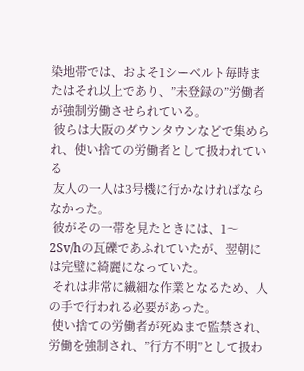染地帯では、およそ1シーベルト毎時またはそれ以上であり、”未登録の”労働者が強制労働させられている。
 彼らは大阪のダウンタウンなどで集められ、使い捨ての労働者として扱われている
 友人の一人は3号機に行かなければならなかった。
 彼がその一帯を見たときには、1〜2Sv/hの瓦礫であふれていたが、翌朝には完璧に綺麗になっていた。
 それは非常に繊細な作業となるため、人の手で行われる必要があった。
 使い捨ての労働者が死ぬまで監禁され、労働を強制され、”行方不明”として扱わ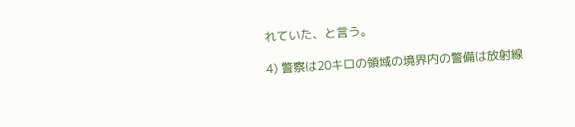れていた、と言う。

4) 警察は20キロの領域の境界内の警備は放射線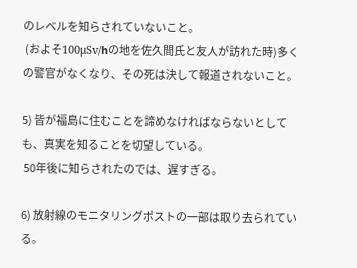のレベルを知らされていないこと。
 (およそ100μSv/hの地を佐久間氏と友人が訪れた時)多くの警官がなくなり、その死は決して報道されないこと。

5) 皆が福島に住むことを諦めなければならないとしても、真実を知ることを切望している。
 50年後に知らされたのでは、遅すぎる。

6) 放射線のモニタリングポストの一部は取り去られている。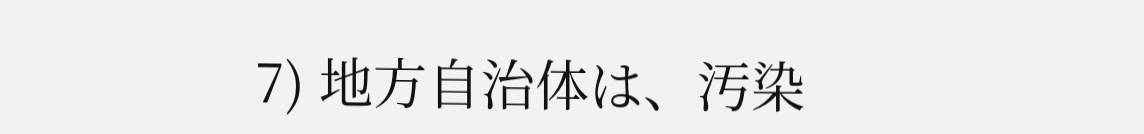7) 地方自治体は、汚染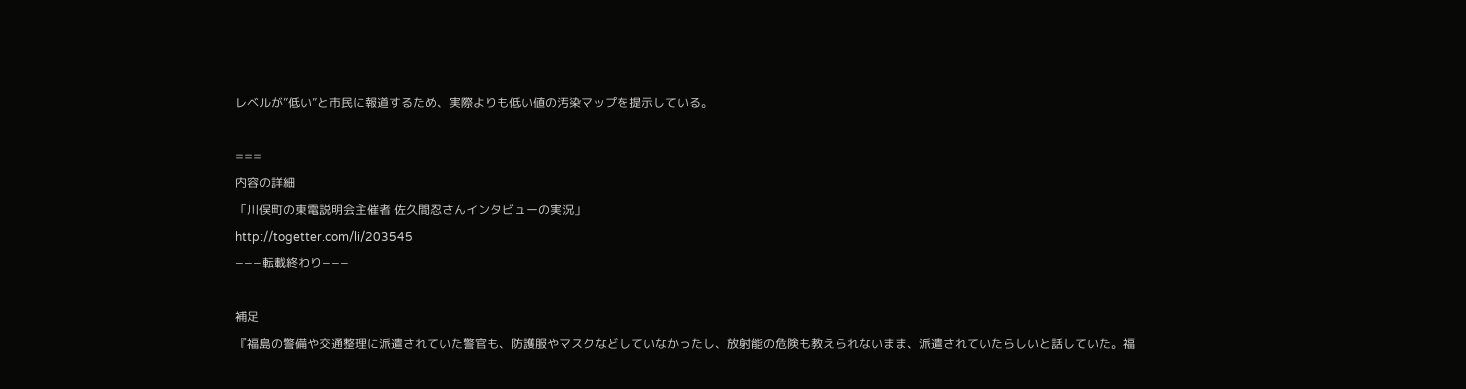レベルが”低い”と市民に報道するため、実際よりも低い値の汚染マップを提示している。

===
内容の詳細
「川俣町の東電説明会主催者 佐久間忍さんインタビューの実況」
http://togetter.com/li/203545
−−−転載終わり−−−

補足
『福島の警備や交通整理に派遣されていた警官も、防護服やマスクなどしていなかったし、放射能の危険も教えられないまま、派遣されていたらしいと話していた。福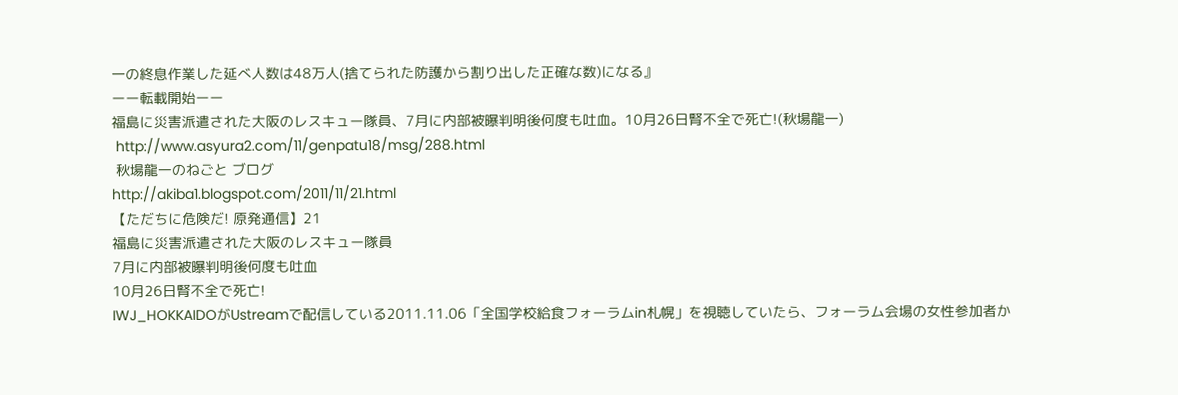一の終息作業した延べ人数は48万人(捨てられた防護から割り出した正確な数)になる』
ーー転載開始ーー
福島に災害派遣された大阪のレスキュー隊員、7月に内部被曝判明後何度も吐血。10月26日腎不全で死亡!(秋場龍一)
 http://www.asyura2.com/11/genpatu18/msg/288.html
 秋場龍一のねごと ブログ
http://akiba1.blogspot.com/2011/11/21.html
【ただちに危険だ! 原発通信】21
福島に災害派遣された大阪のレスキュー隊員
7月に内部被曝判明後何度も吐血
10月26日腎不全で死亡!
IWJ_HOKKAIDOがUstreamで配信している2011.11.06「全国学校給食フォーラムin札幌」を視聴していたら、フォーラム会場の女性参加者か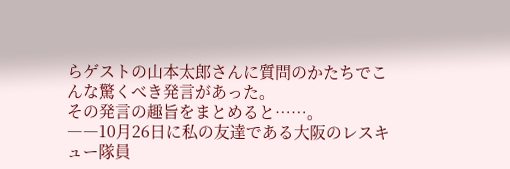らゲストの山本太郎さんに質問のかたちでこんな驚くべき発言があった。
その発言の趣旨をまとめると……。
――10月26日に私の友達である大阪のレスキュー隊員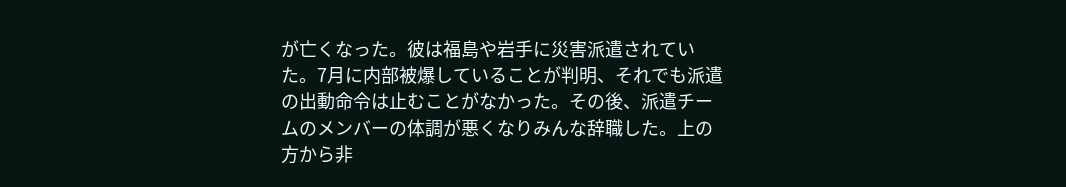が亡くなった。彼は福島や岩手に災害派遣されていた。7月に内部被爆していることが判明、それでも派遣の出動命令は止むことがなかった。その後、派遣チームのメンバーの体調が悪くなりみんな辞職した。上の方から非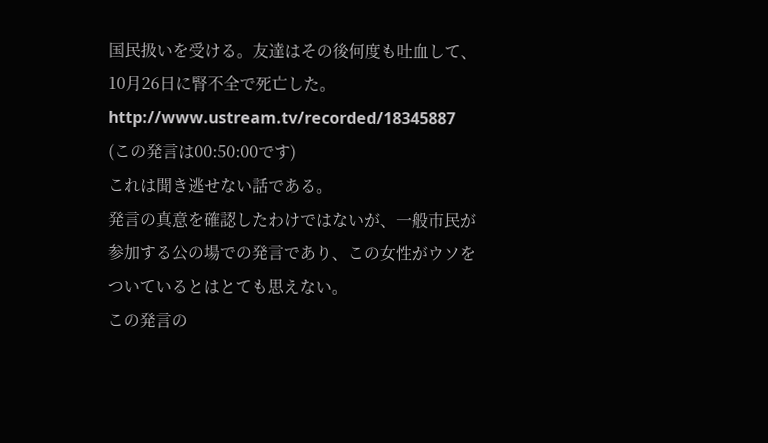国民扱いを受ける。友達はその後何度も吐血して、10月26日に腎不全で死亡した。
http://www.ustream.tv/recorded/18345887
(この発言は00:50:00です)
これは聞き逃せない話である。
発言の真意を確認したわけではないが、一般市民が参加する公の場での発言であり、この女性がウソをついているとはとても思えない。
この発言の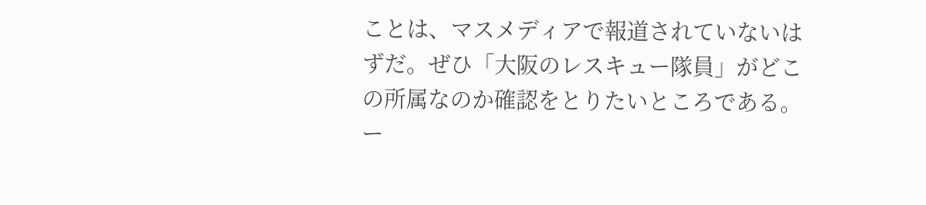ことは、マスメディアで報道されていないはずだ。ぜひ「大阪のレスキュー隊員」がどこの所属なのか確認をとりたいところである。
ー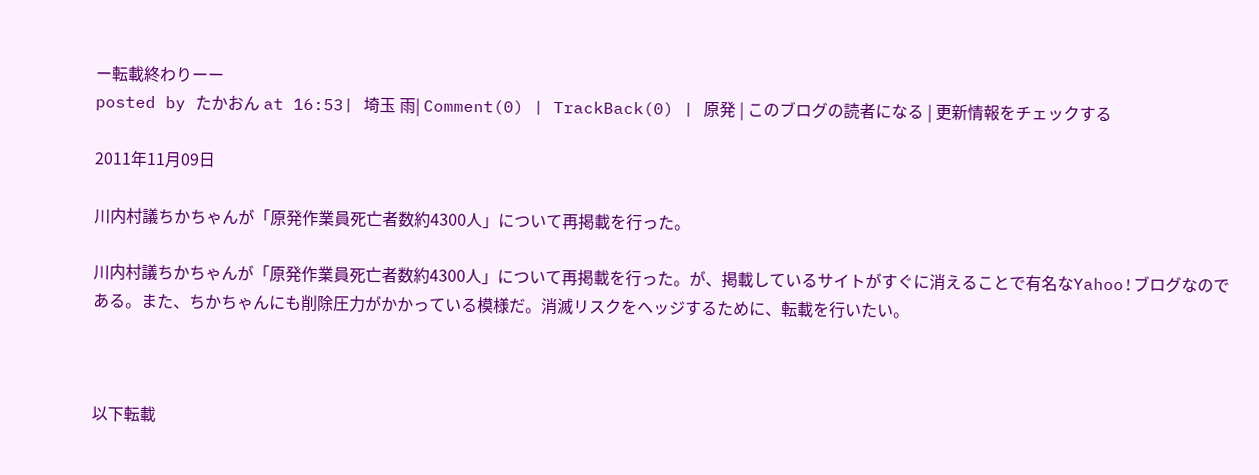ー転載終わりーー
posted by たかおん at 16:53| 埼玉 雨| Comment(0) | TrackBack(0) | 原発 | このブログの読者になる | 更新情報をチェックする

2011年11月09日

川内村議ちかちゃんが「原発作業員死亡者数約4300人」について再掲載を行った。

川内村議ちかちゃんが「原発作業員死亡者数約4300人」について再掲載を行った。が、掲載しているサイトがすぐに消えることで有名なYahoo!ブログなのである。また、ちかちゃんにも削除圧力がかかっている模様だ。消滅リスクをヘッジするために、転載を行いたい。



以下転載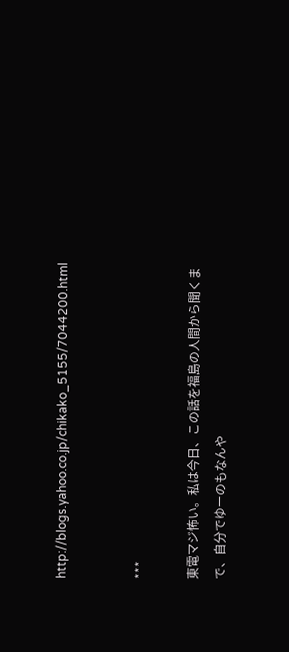http://blogs.yahoo.co.jp/chikako_5155/7044200.html


***

東電マジ怖い。私は今日、この話を福島の人間から聞くまで、自分でゆーのもなんや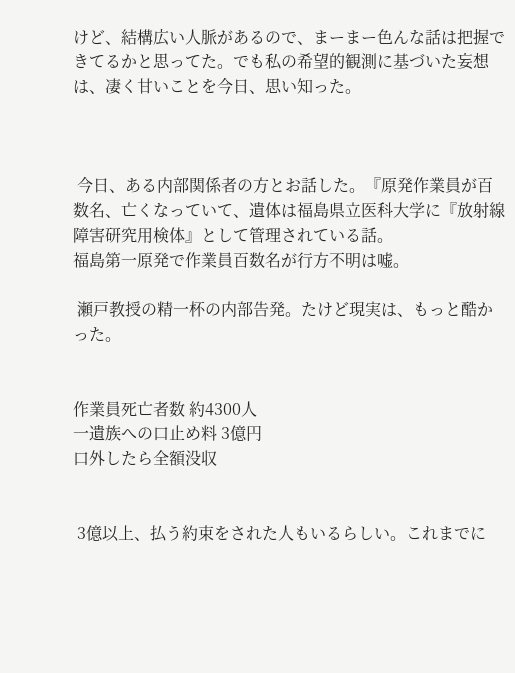けど、結構広い人脈があるので、まーまー色んな話は把握できてるかと思ってた。でも私の希望的観測に基づいた妄想は、凄く甘いことを今日、思い知った。



 今日、ある内部関係者の方とお話した。『原発作業員が百数名、亡くなっていて、遺体は福島県立医科大学に『放射線障害研究用検体』として管理されている話。
福島第一原発で作業員百数名が行方不明は嘘。

 瀬戸教授の精一杯の内部告発。たけど現実は、もっと酷かった。


作業員死亡者数 約4300人
一遺族への口止め料 3億円
口外したら全額没収


 3億以上、払う約束をされた人もいるらしい。これまでに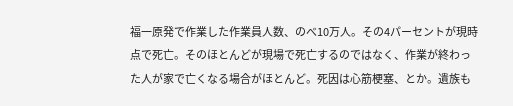福一原発で作業した作業員人数、のべ10万人。その4パーセントが現時点で死亡。そのほとんどが現場で死亡するのではなく、作業が終わった人が家で亡くなる場合がほとんど。死因は心筋梗塞、とか。遺族も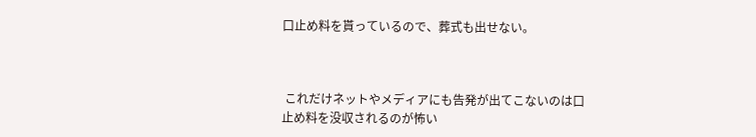口止め料を貰っているので、葬式も出せない。



 これだけネットやメディアにも告発が出てこないのは口止め料を没収されるのが怖い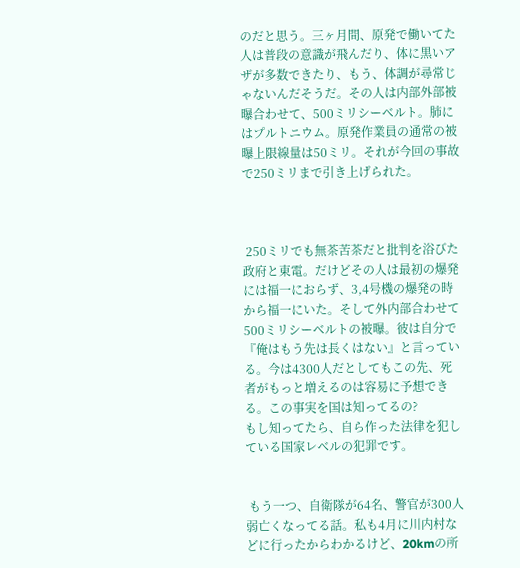のだと思う。三ヶ月間、原発で働いてた人は普段の意識が飛んだり、体に黒いアザが多数できたり、もう、体調が尋常じゃないんだそうだ。その人は内部外部被曝合わせて、500ミリシーベルト。肺にはプルトニウム。原発作業員の通常の被曝上限線量は50ミリ。それが今回の事故で250ミリまで引き上げられた。



 250ミリでも無茶苦茶だと批判を浴びた政府と東電。だけどその人は最初の爆発には福一におらず、3,4号機の爆発の時から福一にいた。そして外内部合わせて500ミリシーベルトの被曝。彼は自分で
『俺はもう先は長くはない』と言っている。今は4300人だとしてもこの先、死者がもっと増えるのは容易に予想できる。この事実を国は知ってるの?
もし知ってたら、自ら作った法律を犯している国家レベルの犯罪です。


 もう一つ、自衛隊が64名、警官が300人弱亡くなってる話。私も4月に川内村などに行ったからわかるけど、20kmの所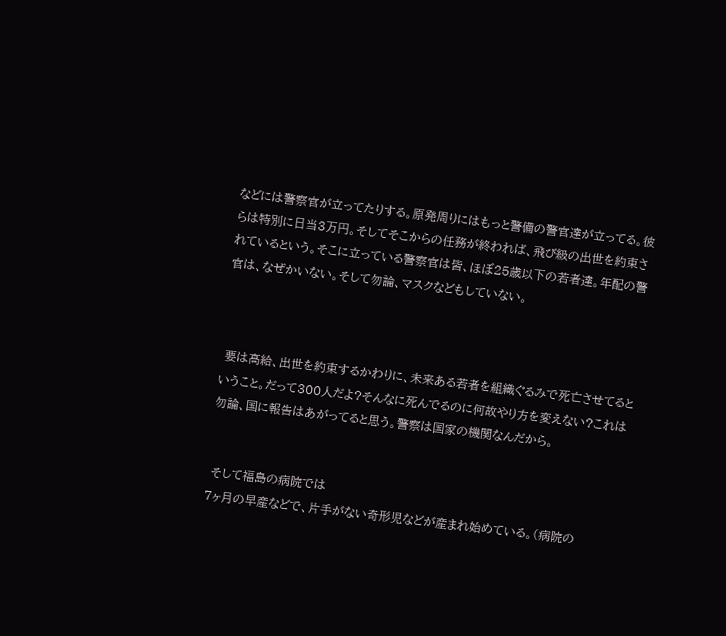などには警察官が立ってたりする。原発周りにはもっと警備の警官達が立ってる。彼らは特別に日当3万円。そしてそこからの任務が終われば、飛び級の出世を約束されているという。そこに立っている警察官は皆、ほぼ25歳以下の若者達。年配の警官は、なぜかいない。そして勿論、マスクなどもしていない。



 要は高給、出世を約束するかわりに、未来ある若者を組織ぐるみで死亡させてるということ。だって300人だよ?そんなに死んでるのに何故やり方を変えない?これは勿論、国に報告はあがってると思う。警察は国家の機関なんだから。


 そして福島の病院では
7ヶ月の早産などで、片手がない奇形児などが産まれ始めている。(病院の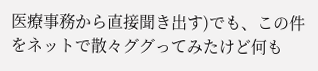医療事務から直接聞き出す)でも、この件をネットで散々ググってみたけど何も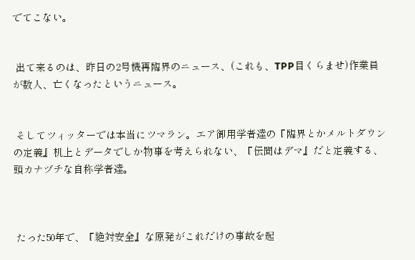でてこない。


 出て来るのは、昨日の2号機再臨界のニュース、(これも、TPP目くらませ)作業員が数人、亡くなったというニュース。


 そしてツィッターでは本当にツマラン。エア御用学者達の『臨界とかメルトダウンの定義』机上とデータでしか物事を考えられない、『伝聞はデマ』だと定義する、頭カナヅチな自称学者達。



 たった50年で、『絶対安全』な原発がこれだけの事故を起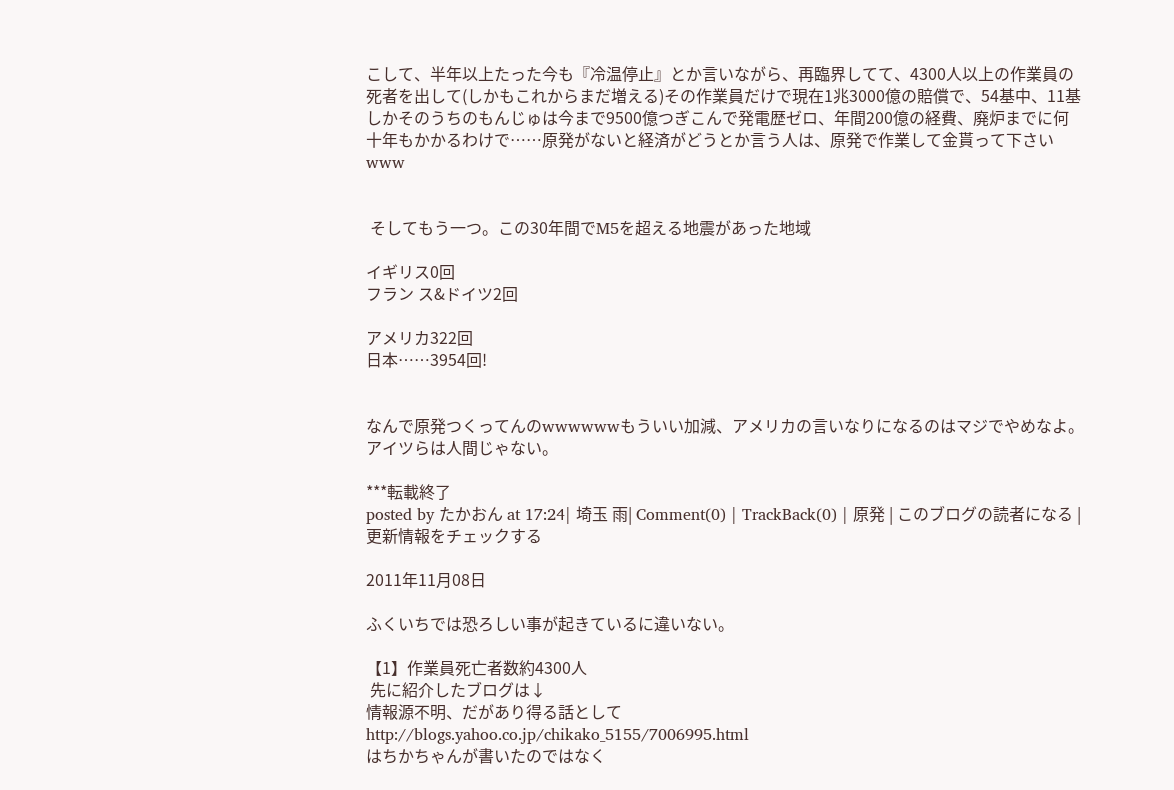こして、半年以上たった今も『冷温停止』とか言いながら、再臨界してて、4300人以上の作業員の死者を出して(しかもこれからまだ増える)その作業員だけで現在1兆3000億の賠償で、54基中、11基しかそのうちのもんじゅは今まで9500億つぎこんで発電歴ゼロ、年間200億の経費、廃炉までに何十年もかかるわけで……原発がないと経済がどうとか言う人は、原発で作業して金貰って下さいwww


 そしてもう一つ。この30年間でM5を超える地震があった地域

イギリス0回
フラン ス&ドイツ2回

アメリカ322回
日本……3954回!


なんで原発つくってんのwwwwwwもういい加減、アメリカの言いなりになるのはマジでやめなよ。アイツらは人間じゃない。

***転載終了
posted by たかおん at 17:24| 埼玉 雨| Comment(0) | TrackBack(0) | 原発 | このブログの読者になる | 更新情報をチェックする

2011年11月08日

ふくいちでは恐ろしい事が起きているに違いない。

【1】作業員死亡者数約4300人
 先に紹介したブログは↓
情報源不明、だがあり得る話として
http://blogs.yahoo.co.jp/chikako_5155/7006995.html
はちかちゃんが書いたのではなく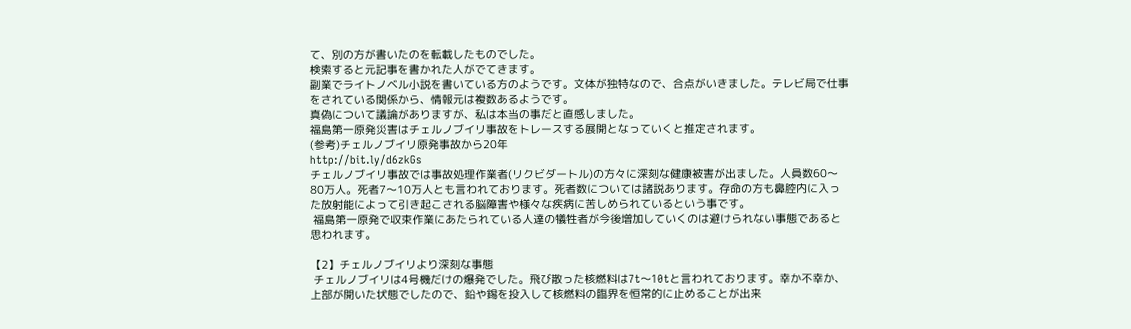て、別の方が書いたのを転載したものでした。
検索すると元記事を書かれた人がでてきます。
副業でライトノベル小説を書いている方のようです。文体が独特なので、合点がいきました。テレビ局で仕事をされている関係から、情報元は複数あるようです。
真偽について議論がありますが、私は本当の事だと直感しました。
福島第一原発災害はチェルノブイリ事故をトレースする展開となっていくと推定されます。
(参考)チェルノブイリ原発事故から20年
http://bit.ly/d6zkGs
チェルノブイリ事故では事故処理作業者(リクビダートル)の方々に深刻な健康被害が出ました。人員数60〜80万人。死者7〜10万人とも言われております。死者数については諸説あります。存命の方も鼻腔内に入った放射能によって引き起こされる脳障害や様々な疾病に苦しめられているという事です。
 福島第一原発で収束作業にあたられている人達の犠牲者が今後増加していくのは避けられない事態であると思われます。

【2】チェルノブイリより深刻な事態
 チェルノブイリは4号機だけの爆発でした。飛び散った核燃料は7t〜10tと言われております。幸か不幸か、上部が開いた状態でしたので、鉛や錫を投入して核燃料の臨界を恒常的に止めることが出来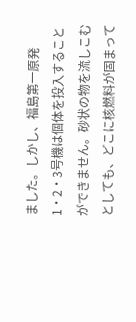ました。しかし、福島第一原発1・2・3号機は個体を投入することができません。砂状の物を流しこむとしても、どこに核燃料が固まって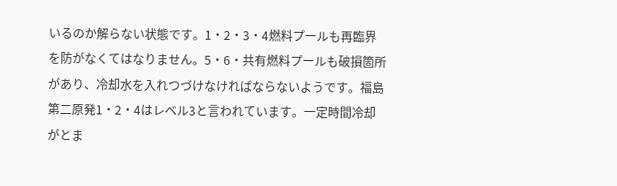いるのか解らない状態です。1・2・3・4燃料プールも再臨界を防がなくてはなりません。5・6・共有燃料プールも破損箇所があり、冷却水を入れつづけなければならないようです。福島第二原発1・2・4はレベル3と言われています。一定時間冷却がとま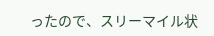ったので、スリーマイル状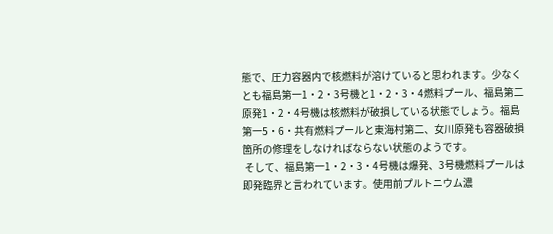態で、圧力容器内で核燃料が溶けていると思われます。少なくとも福島第一1・2・3号機と1・2・3・4燃料プール、福島第二原発1・2・4号機は核燃料が破損している状態でしょう。福島第一5・6・共有燃料プールと東海村第二、女川原発も容器破損箇所の修理をしなければならない状態のようです。
 そして、福島第一1・2・3・4号機は爆発、3号機燃料プールは即発臨界と言われています。使用前プルトニウム濃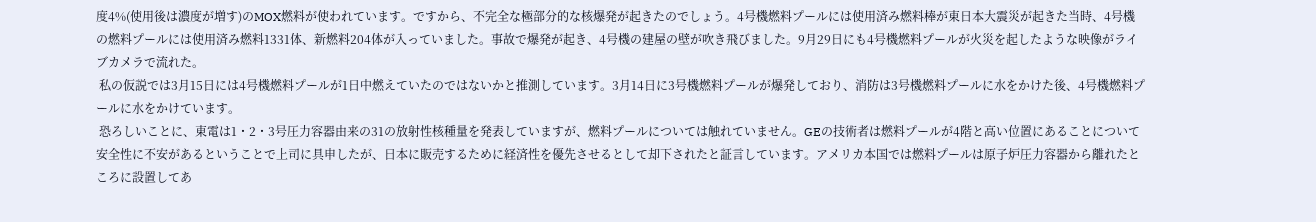度4%(使用後は濃度が増す)のMOX燃料が使われています。ですから、不完全な極部分的な核爆発が起きたのでしょう。4号機燃料プールには使用済み燃料棒が東日本大震災が起きた当時、4号機の燃料プールには使用済み燃料1331体、新燃料204体が入っていました。事故で爆発が起き、4号機の建屋の壁が吹き飛びました。9月29日にも4号機燃料プールが火災を起したような映像がライブカメラで流れた。
 私の仮説では3月15日には4号機燃料プールが1日中燃えていたのではないかと推測しています。3月14日に3号機燃料プールが爆発しており、消防は3号機燃料プールに水をかけた後、4号機燃料プールに水をかけています。
 恐ろしいことに、東電は1・2・3号圧力容器由来の31の放射性核種量を発表していますが、燃料プールについては触れていません。GEの技術者は燃料プールが4階と高い位置にあることについて安全性に不安があるということで上司に具申したが、日本に販売するために経済性を優先させるとして却下されたと証言しています。アメリカ本国では燃料プールは原子炉圧力容器から離れたところに設置してあ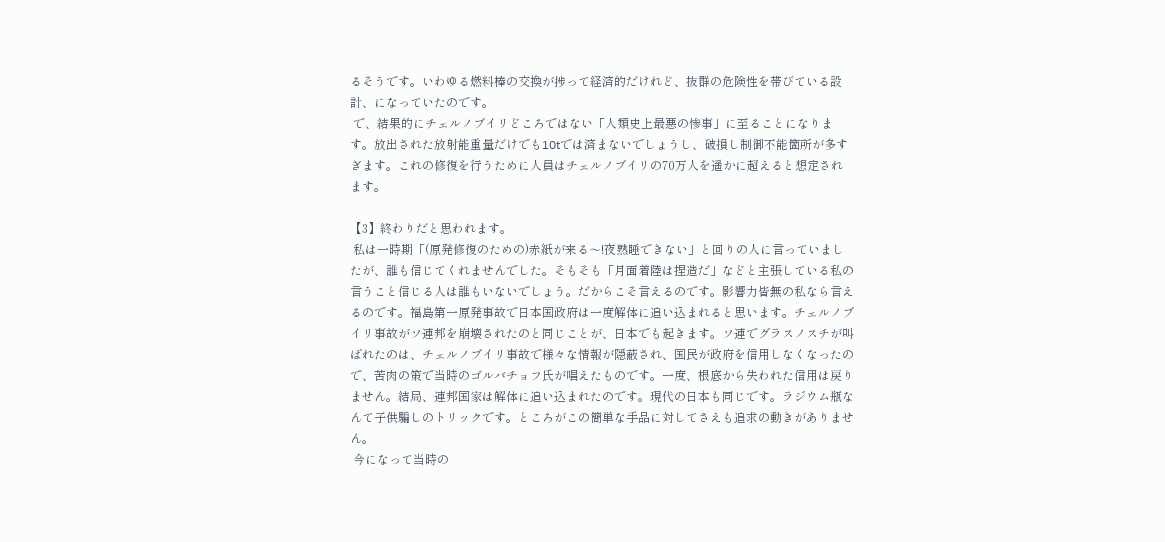るそうです。いわゆる燃料棒の交換が捗って経済的だけれど、抜群の危険性を帯びている設計、になっていたのです。
 で、結果的にチェルノブイリどころではない「人類史上最悪の惨事」に至ることになります。放出された放射能重量だけでも10tでは済まないでしょうし、破損し制御不能箇所が多すぎます。これの修復を行うために人員はチェルノブイリの70万人を遥かに超えると想定されます。

【3】終わりだと思われます。
 私は一時期「(原発修復のための)赤紙が来る〜!夜熟睡できない」と回りの人に言っていましたが、誰も信じてくれませんでした。そもそも「月面着陸は捏造だ」などと主張している私の言うこと信じる人は誰もいないでしょう。だからこそ言えるのです。影響力皆無の私なら言えるのです。福島第一原発事故で日本国政府は一度解体に追い込まれると思います。チェルノブイリ事故がソ連邦を崩壊されたのと同じことが、日本でも起きます。ソ連でグラスノスチが叫ばれたのは、チェルノブイリ事故で様々な情報が隠蔽され、国民が政府を信用しなくなったので、苦肉の策で当時のゴルバチョフ氏が唱えたものです。一度、根底から失われた信用は戻りません。結局、連邦国家は解体に追い込まれたのです。現代の日本も同じです。ラジウム瓶なんて子供騙しのトリックです。ところがこの簡単な手品に対してさえも追求の動きがありません。
 今になって当時の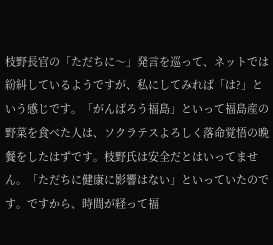枝野長官の「ただちに〜」発言を巡って、ネットでは紛糾しているようですが、私にしてみれば「は?」という感じです。「がんばろう福島」といって福島産の野菜を食べた人は、ソクラテスよろしく落命覚悟の晩餐をしたはずです。枝野氏は安全だとはいってません。「ただちに健康に影響はない」といっていたのです。ですから、時間が経って福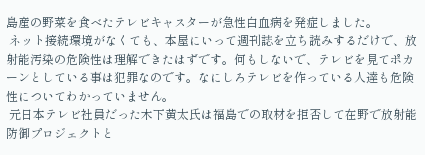島産の野菜を食べたテレビキャスターが急性白血病を発症しました。
 ネット接続環境がなくても、本屋にいって週刊誌を立ち読みするだけで、放射能汚染の危険性は理解できたはずです。何もしないで、テレビを見てポカーンとしている事は犯罪なのです。なにしろテレビを作っている人達も危険性についてわかっていません。
 元日本テレビ社員だった木下黄太氏は福島での取材を拒否して在野で放射能防御プロジェクトと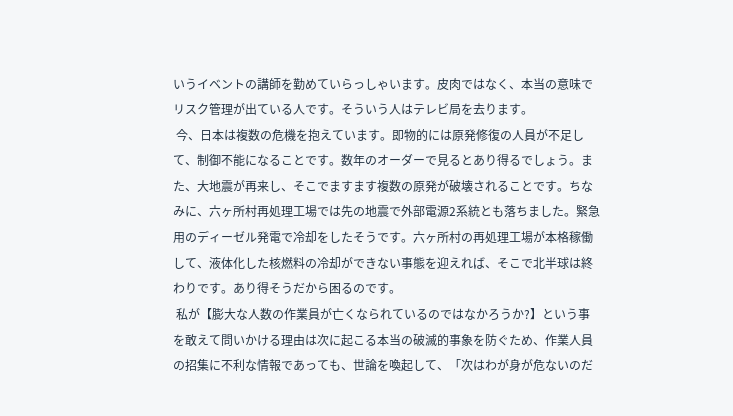いうイベントの講師を勤めていらっしゃいます。皮肉ではなく、本当の意味でリスク管理が出ている人です。そういう人はテレビ局を去ります。
 今、日本は複数の危機を抱えています。即物的には原発修復の人員が不足して、制御不能になることです。数年のオーダーで見るとあり得るでしょう。また、大地震が再来し、そこでますます複数の原発が破壊されることです。ちなみに、六ヶ所村再処理工場では先の地震で外部電源2系統とも落ちました。緊急用のディーゼル発電で冷却をしたそうです。六ヶ所村の再処理工場が本格稼働して、液体化した核燃料の冷却ができない事態を迎えれば、そこで北半球は終わりです。あり得そうだから困るのです。
 私が【膨大な人数の作業員が亡くなられているのではなかろうか?】という事を敢えて問いかける理由は次に起こる本当の破滅的事象を防ぐため、作業人員の招集に不利な情報であっても、世論を喚起して、「次はわが身が危ないのだ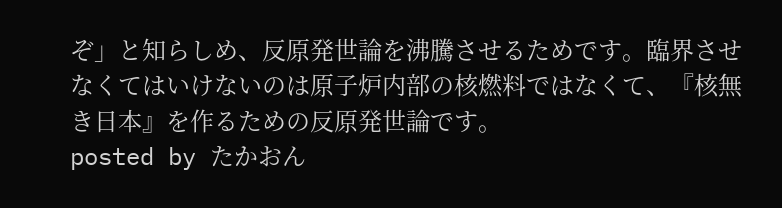ぞ」と知らしめ、反原発世論を沸騰させるためです。臨界させなくてはいけないのは原子炉内部の核燃料ではなくて、『核無き日本』を作るための反原発世論です。
posted by たかおん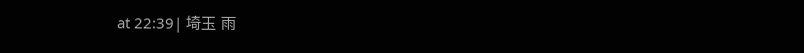at 22:39| 埼玉 雨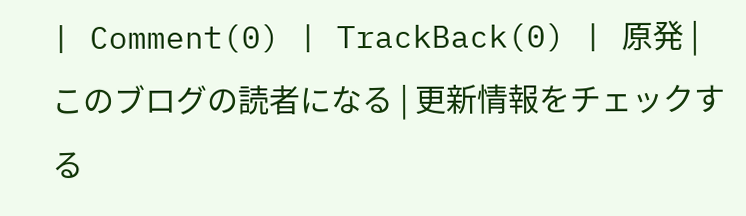| Comment(0) | TrackBack(0) | 原発 | このブログの読者になる | 更新情報をチェックする